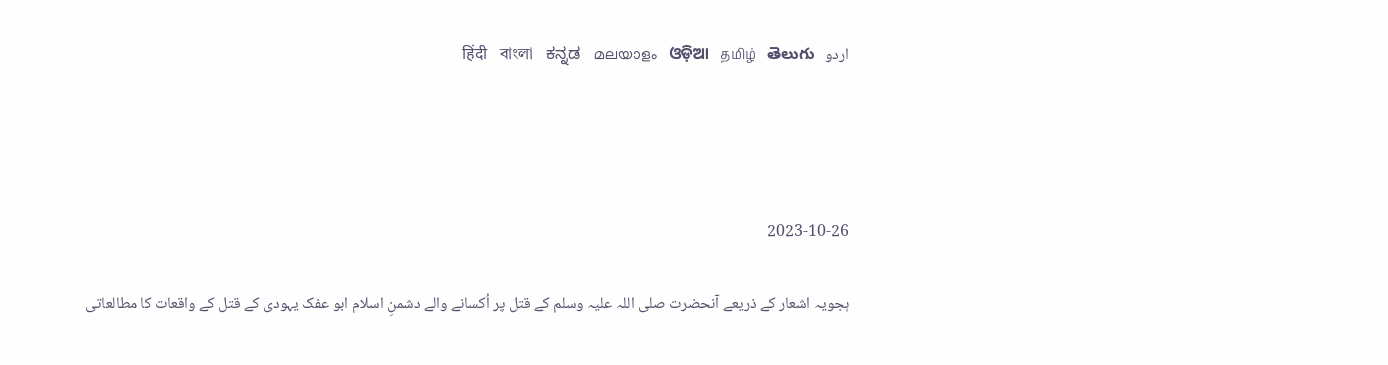اردو   हिंदी   বাংলা   ಕನ್ನಡ   മലയാളം   ଓଡ଼ିଆ   தமிழ்   తెలుగు




2023-10-26

ہجویہ اشعار کے ذریعے آنحضرت صلی اللہ علیہ وسلم کے قتل پر اُکسانے والے دشمنِ اسلام ابو عفک یہودی کے قتل کے واقعات کا مطالعاتی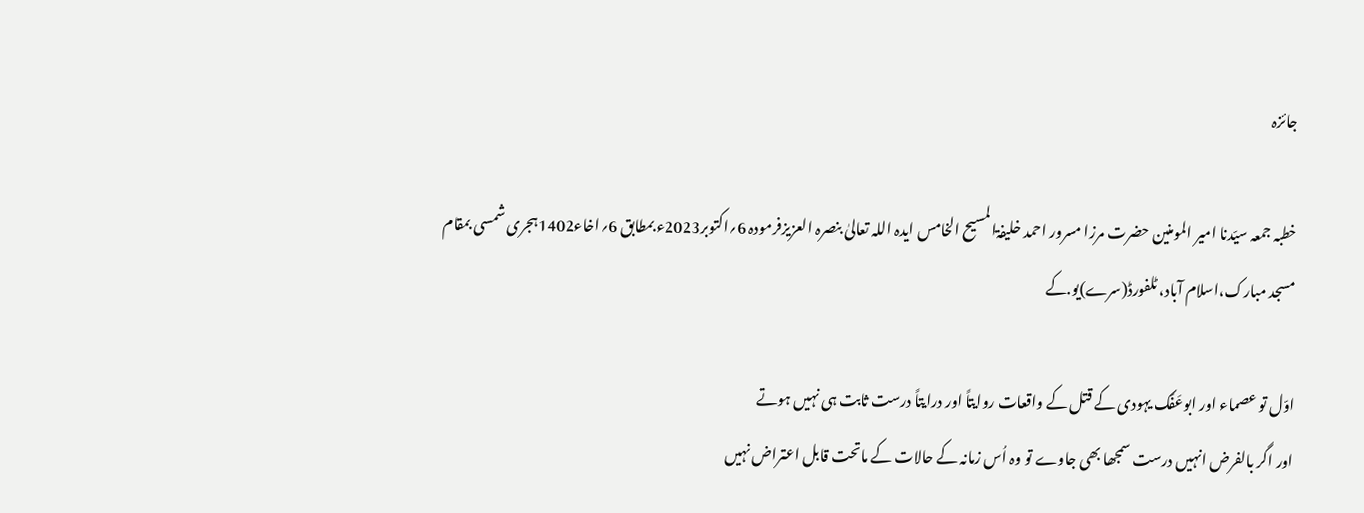جائزہ

خطبہ جمعہ سیّدنا امیر المومنین حضرت مرزا مسرور احمد خلیفۃالمسیح الخامس ایدہ اللہ تعالیٰ بنصرہ العزیزفرمودہ 6؍اکتوبر2023ء بمطابق 6؍اخاء1402ہجری شمسی بمقام مسجد مبارک،اسلام آباد، ٹلفورڈ(سرے)یو.کے

اوّل تو عصماء اور ابوعَفَک یہودی کے قتل کے واقعات روایتاً اور درایتاً درست ثابت ہی نہیں ہوتے
اور اگر بالفرض انہیں درست سمجھا بھی جاوے تو وہ اُس زمانہ کے حالات کے ماتحت قابل اعتراض نہیں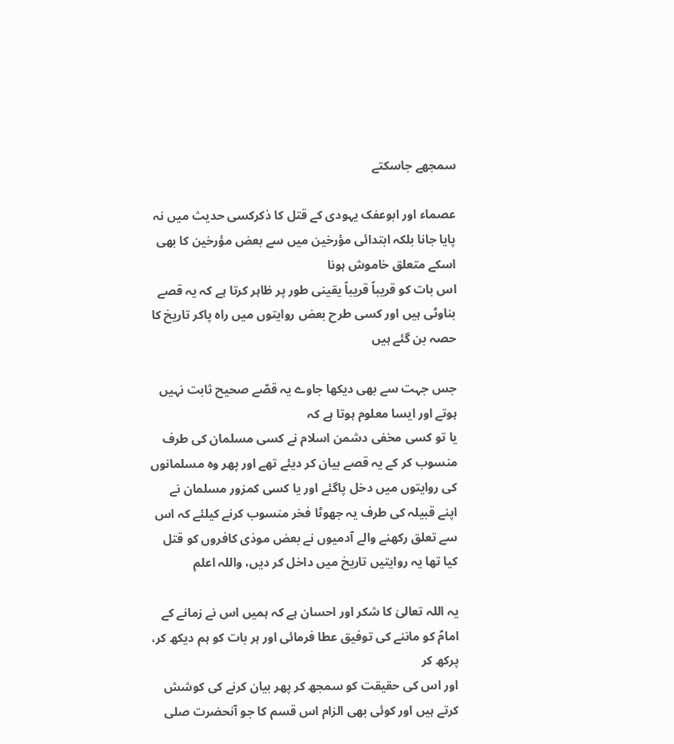سمجھے جاسکتے

عصماء اور ابوعفک یہودی کے قتل کا ذکرکسی حدیث میں نہ پایا جانا بلکہ ابتدائی مؤرخین میں سے بعض مؤرخین کا بھی اسکے متعلق خاموش ہونا
اس بات کو قریباً قریباً یقینی طور پر ظاہر کرتا ہے کہ یہ قصے بناوٹی ہیں اور کسی طرح بعض روایتوں میں راہ پاکر تاریخ کا حصہ بن گئے ہیں

جس جہت سے بھی دیکھا جاوے یہ قصّے صحیح ثابت نہیں ہوتے اور ایسا معلوم ہوتا ہے کہ
یا تو کسی مخفی دشمن اسلام نے کسی مسلمان کی طرف منسوب کر کے یہ قصے بیان کر دیئے تھے اور پھر وہ مسلمانوں کی روایتوں میں دخل پاگئے اور یا کسی کمزور مسلمان نے
اپنے قبیلہ کی طرف یہ جھوٹا فخر منسوب کرنے کیلئے کہ اس سے تعلق رکھنے والے آدمیوں نے بعض موذی کافروں کو قتل کیا تھا یہ روایتیں تاریخ میں داخل کر دیں، واللہ اعلم

یہ اللہ تعالیٰ کا شکر اور احسان ہے کہ ہمیں اس نے زمانے کے امامؑ کو ماننے کی توفیق عطا فرمائی اور ہر بات کو ہم دیکھ کر، پرکھ کر
اور اس کی حقیقت کو سمجھ کر پھر بیان کرنے کی کوشش کرتے ہیں اور کوئی بھی الزام اس قسم کا جو آنحضرت صلی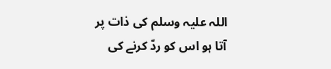اللہ علیہ وسلم کی ذات پر آتا ہو اس کو ردّ کرنے کی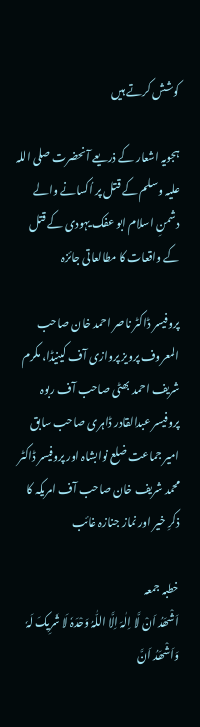کوشش کرتے ہیں

ہجویہ اشعار کے ذریعے آنحضرت صلی اللہ علیہ وسلم کے قتل پر اُکسانے والے دشمنِ اسلام ابو عفک یہودی کے قتل کے واقعات کا مطالعاتی جائزہ

پروفیسر ڈاکٹر ناصر احمد خان صاحب المعروف پرویز پروازی آف کینیڈا، مکرم شریف احمد بھٹی صاحب آف ربوہ
پروفیسر عبدالقادر ڈاہری صاحب سابق امیر جماعت ضلع نوابشاہ اور پروفیسر ڈاکٹر محمد شریف خان صاحب آف امریکہ کا ذکرِ خیر اور نماز جنازہ غائب

خطبہ جمعہ
اَشْھَدُ اَنْ لَّا اِلٰہَ اِلَّا اللّٰہُ وَحْدَہٗ لَا شَرِیکَ لَہٗ وَاَشْھَدُ اَنَّ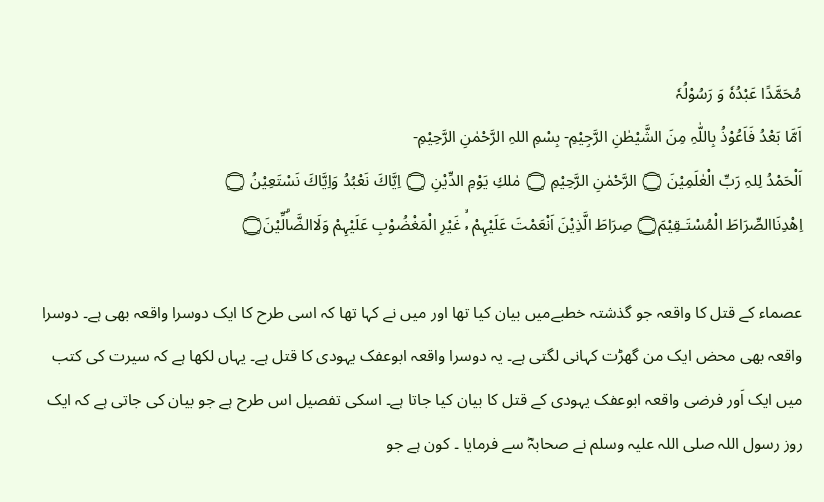مُحَمَّدًا عَبْدُہٗ وَ رَسُوْلُہٗ
اَمَّا بَعْدُ فَاَعُوْذُ بِاللّٰہِ مِنَ الشَّیْطٰنِ الرَّجِیْمِ- بِسْمِ اللہِ الرَّحْمٰنِ الرَّحِیْمِ-
اَلْحَمْدُ لِلہِ رَبِّ الْعٰلَمِیْنَ ۝ الرَّحْمٰنِ الرَّحِیْمِ ۝ مٰلكِ یَوْمِ الدِّیْنِ ۝ اِیَّاكَ نَعْبُدُ وَاِیَّاكَ نَسْتَعِیْنُ ۝
اِھْدِنَاالصِّرَاطَ الْمُسْتَـقِیْمَ۝ صِرَاطَ الَّذِیْنَ اَنْعَمْتَ عَلَیْہِمْ ۥۙ غَیْرِ الْمَغْضُوْبِ عَلَیْہِمْ وَلَاالضَّاۗلِّیْنَ۝

عصماء کے قتل کا واقعہ جو گذشتہ خطبےمیں بیان کیا تھا اور میں نے کہا تھا کہ اسی طرح کا ایک دوسرا واقعہ بھی ہے۔ دوسرا واقعہ بھی محض ایک من گھڑت کہانی لگتی ہے۔ یہ دوسرا واقعہ ابوعفک یہودی کا قتل ہے۔ یہاں لکھا ہے کہ سیرت کی کتب میں ایک اَور فرضی واقعہ ابوعفک یہودی کے قتل کا بیان کیا جاتا ہے۔ اسکی تفصیل اس طرح ہے جو بیان کی جاتی ہے کہ ایک روز رسول اللہ صلی اللہ علیہ وسلم نے صحابہؓ سے فرمایا ۔ کون ہے جو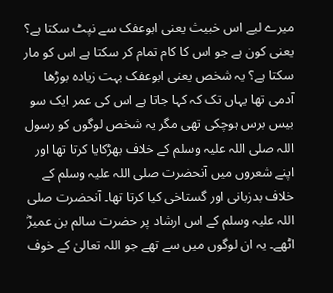میرے لیے اس خبیث یعنی ابوعفک سے نپٹ سکتا ہے؟ یعنی کون ہے جو اس کا کام تمام کر سکتا ہے اس کو مار سکتا ہے؟ یہ شخص یعنی ابوعفک بہت زیادہ بوڑھا آدمی تھا یہاں تک کہ کہا جاتا ہے اس کی عمر ایک سو بیس برس ہوچکی تھی مگر یہ شخص لوگوں کو رسول اللہ صلی اللہ علیہ وسلم کے خلاف بھڑکایا کرتا تھا اور اپنے شعروں میں آنحضرت صلی اللہ علیہ وسلم کے خلاف بدزبانی اور گستاخی کیا کرتا تھا۔ آنحضرت صلی اللہ علیہ وسلم کے اس ارشاد پر حضرت سالم بن عمیرؓ اٹھے۔ یہ ان لوگوں میں سے تھے جو اللہ تعالیٰ کے خوف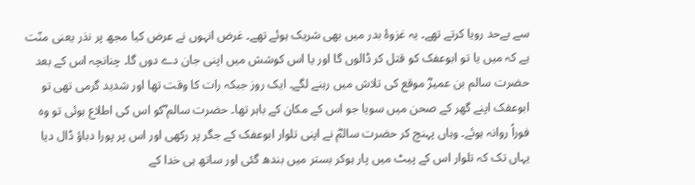سے بےحد رویا کرتے تھے۔ یہ غزوۂ بدر میں بھی شریک ہوئے تھے۔ غرض انہوں نے عرض کیا مجھ پر نذر یعنی منّت ہے کہ میں یا تو ابوعفک کو قتل کر ڈالوں گا اور یا اس کوشش میں اپنی جان دے دوں گا۔ چنانچہ اس کے بعد حضرت سالم بن عمیرؓ موقع کی تلاش میں رہنے لگے۔ ایک روز جبکہ رات کا وقت تھا اور شدید گرمی تھی تو ابوعفک اپنے گھر کے صحن میں سویا جو اس کے مکان کے باہر تھا۔ حضرت سالم ؓکو اس کی اطلاع ہوئی تو وہ فوراً روانہ ہوئے۔ وہاں پہنچ کر حضرت سالمؓ نے اپنی تلوار ابوعفک کے جگر پر رکھی اور اس پر پورا دباؤ ڈال دیا یہاں تک کہ تلوار اس کے پیٹ میں پار ہوکر بستر میں بندھ گئی اور ساتھ ہی خدا کے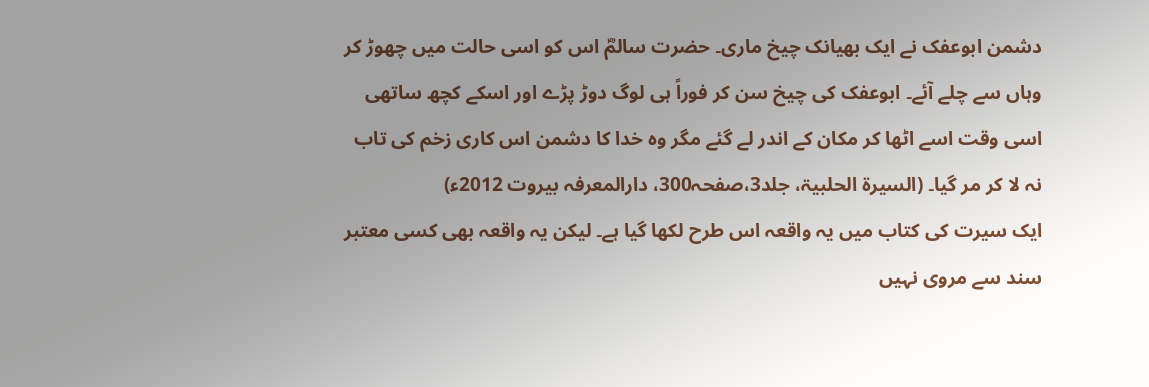دشمن ابوعفک نے ایک بھیانک چیخ ماری۔ حضرت سالمؓ اس کو اسی حالت میں چھوڑ کر وہاں سے چلے آئے۔ ابوعفک کی چیخ سن کر فوراً ہی لوگ دوڑ پڑے اور اسکے کچھ ساتھی اسی وقت اسے اٹھا کر مکان کے اندر لے گئے مگر وہ خدا کا دشمن اس کاری زخم کی تاب نہ لا کر مر گیا۔ (السیرۃ الحلبیۃ، جلد3،صفحہ300، دارالمعرفہ بیروت 2012ء)
ایک سیرت کی کتاب میں یہ واقعہ اس طرح لکھا گیا ہے۔ لیکن یہ واقعہ بھی کسی معتبر سند سے مروی نہیں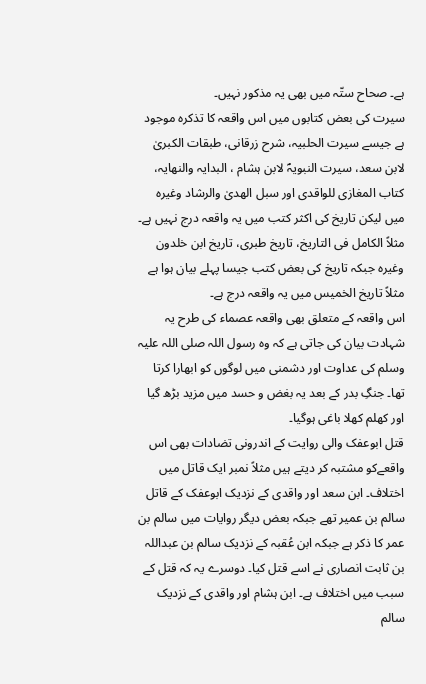ہے۔ صحاح ستّہ میں بھی یہ مذکور نہیں۔
سیرت کی بعض کتابوں میں اس واقعہ کا تذکرہ موجود ہے جیسے سیرت الحلبیہ، شرح زرقانی، طبقات الکبریٰ لابن سعد، سیرت النبویہؐ لابن ہشام ، البدایہ والنھایہ، کتاب المغازی للواقدی اور سبل الھدیٰ والرشاد وغیرہ میں لیکن تاریخ کی اکثر کتب میں یہ واقعہ درج نہیں ہے۔ مثلاً الکامل فی التاریخ، تاریخ طبری، تاریخ ابن خلدون وغیرہ جبکہ تاریخ کی بعض کتب جیسا پہلے بیان ہوا ہے مثلاً تاریخ الخمیس میں یہ واقعہ درج ہے۔
اس واقعہ کے متعلق بھی واقعہ عصماء کی طرح یہ شہادت بیان کی جاتی ہے کہ وہ رسول اللہ صلی اللہ علیہ وسلم کی عداوت اور دشمنی میں لوگوں کو ابھارا کرتا تھا۔ جنگِ بدر کے بعد یہ بغض و حسد میں مزید بڑھ گیا اور کھلم کھلا باغی ہوگیا۔
قتل ابوعفک والی روایت کے اندرونی تضادات بھی اس واقعےکو مشتبہ کر دیتے ہیں مثلاً نمبر ایک قاتل میں اختلاف۔ ابن سعد اور واقدی کے نزدیک ابوعفک کے قاتل سالم بن عمیر تھے جبکہ بعض دیگر روایات میں سالم بن عمر کا ذکر ہے جبکہ ابن عُقبہ کے نزدیک سالم بن عبداللہ بن ثابت انصاری نے اسے قتل کیا۔ دوسرے یہ کہ قتل کے سبب میں اختلاف ہے۔ ابن ہشام اور واقدی کے نزدیک سالم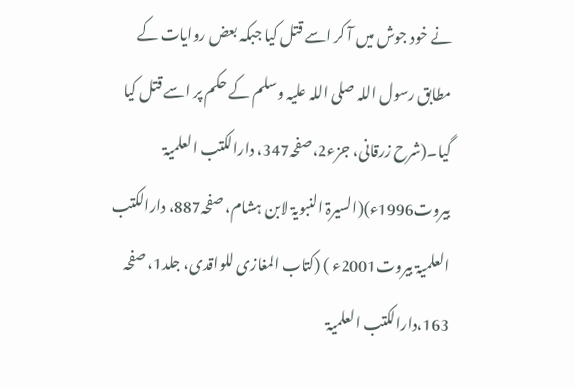نے خود جوش میں آ کر اسے قتل کیا جبکہ بعض روایات کے مطابق رسول اللہ صلی اللہ علیہ وسلم کے حکم پر اسے قتل کیا گیا۔(شرح زرقانی، جزء2،صفحہ347، دارالکتب العلمیۃ بیروت1996ء)(السیرۃ النبویۃ لابن ہشام، صفحہ887، دارالکتب العلمیۃ بیروت2001ء ) (کتاب المغازی للواقدی، جلد1، صفحہ 163،دارالکتب العلمیۃ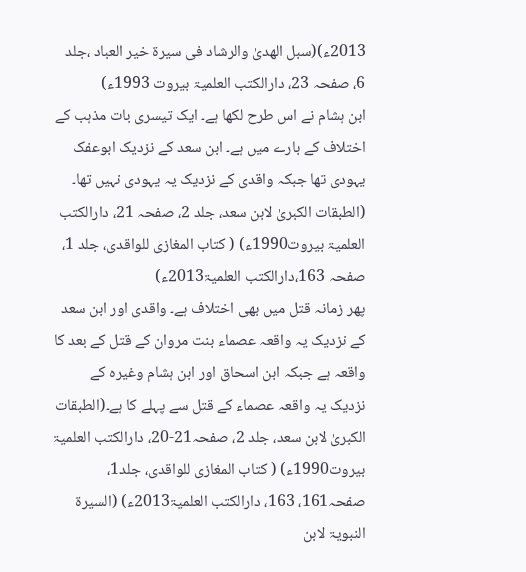2013ء)(سبل الھدیٰ والرشاد فی سیرۃ خیر العباد ،جلد 6، صفحہ 23، دارالکتب العلمیۃ بیروت 1993ء)
ابن ہشام نے اس طرح لکھا ہے۔ ایک تیسری بات مذہب کے اختلاف کے بارے میں ہے۔ ابن سعد کے نزدیک ابوعفک یہودی تھا جبکہ واقدی کے نزدیک یہ یہودی نہیں تھا۔ (الطبقات الکبریٰ لابن سعد، جلد 2، صفحہ 21، دارالکتب العلمیۃ بیروت1990ء) ( کتاب المغازی للواقدی، جلد 1، صفحہ 163،دارالکتب العلمیۃ2013ء)
پھر زمانہ قتل میں بھی اختلاف ہے۔ واقدی اور ابن سعد کے نزدیک یہ واقعہ عصماء بنت مروان کے قتل کے بعد کا واقعہ ہے جبکہ ابن اسحاق اور ابن ہشام وغیرہ کے نزدیک یہ واقعہ عصماء کے قتل سے پہلے کا ہے۔(الطبقات الکبریٰ لابن سعد، جلد 2، صفحہ21-20، دارالکتب العلمیۃ بیروت1990ء) ( کتاب المغازی للواقدی، جلد1، صفحہ161، 163، دارالکتب العلمیۃ2013ء) (السیرۃ النبویۃ لابن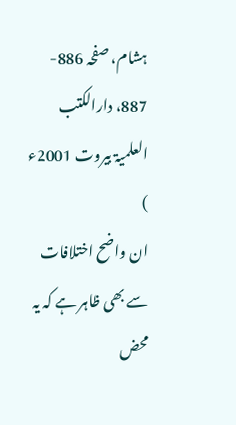ہشام، صفحہ 886- 887، دارالکتب العلمیۃ بیروت 2001ء )
ان واضح اختلافات سے بھی ظاہر ہے کہ یہ محض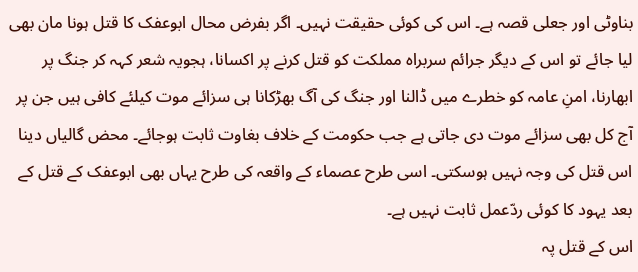بناوٹی اور جعلی قصہ ہے۔ اس کی کوئی حقیقت نہیں۔ اگر بفرض محال ابوعفک کا قتل ہونا مان بھی لیا جائے تو اس کے دیگر جرائم سربراہ مملکت کو قتل کرنے پر اکسانا، ہجویہ شعر کہہ کر جنگ پر ابھارنا، امنِ عامہ کو خطرے میں ڈالنا اور جنگ کی آگ بھڑکانا ہی سزائے موت کیلئے کافی ہیں جن پر آج کل بھی سزائے موت دی جاتی ہے جب حکومت کے خلاف بغاوت ثابت ہوجائے۔ محض گالیاں دینا اس قتل کی وجہ نہیں ہوسکتی۔ اسی طرح عصماء کے واقعہ کی طرح یہاں بھی ابوعفک کے قتل کے بعد یہود کا کوئی ردّعمل ثابت نہیں ہے۔
اس کے قتل پہ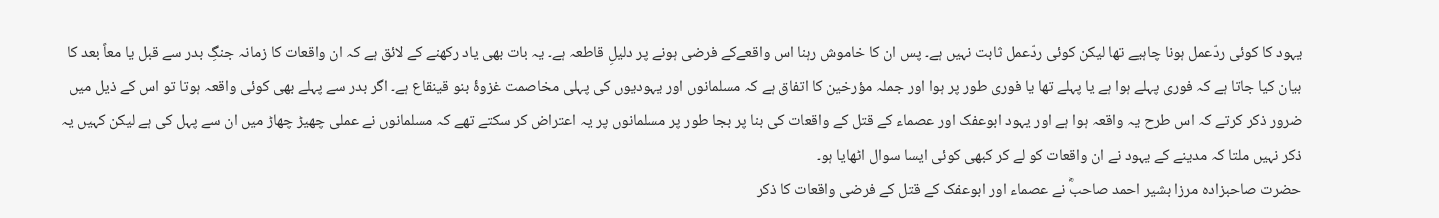یہود کا کوئی ردّعمل ہونا چاہیے تھا لیکن کوئی ردّعمل ثابت نہیں ہے۔ پس ان کا خاموش رہنا اس واقعےکے فرضی ہونے پر دلیلِ قاطعہ ہے۔ یہ بات بھی یاد رکھنے کے لائق ہے کہ ان واقعات کا زمانہ جنگِ بدر سے قبل یا معاً بعد کا بیان کیا جاتا ہے کہ فوری پہلے ہوا ہے یا پہلے تھا یا فوری طور پر ہوا اور جملہ مؤرخین کا اتفاق ہے کہ مسلمانوں اور یہودیوں کی پہلی مخاصمت غزوۂ بنو قینقاع ہے۔ اگر بدر سے پہلے بھی کوئی واقعہ ہوتا تو اس کے ذیل میں ضرور ذکر کرتے کہ اس طرح یہ واقعہ ہوا ہے اور یہود ابوعفک اور عصماء کے قتل کے واقعات کی بنا پر بجا طور پر مسلمانوں پر یہ اعتراض کر سکتے تھے کہ مسلمانوں نے عملی چھیڑ چھاڑ میں ان سے پہل کی ہے لیکن کہیں یہ ذکر نہیں ملتا کہ مدینے کے یہود نے ان واقعات کو لے کر کبھی کوئی ایسا سوال اٹھایا ہو۔
حضرت صاحبزادہ مرزا بشیر احمد صاحبؓ نے عصماء اور ابوعفک کے قتل کے فرضی واقعات کا ذکر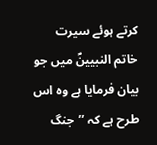کرتے ہوئے سیرت خاتم النبیینؐ میں جو بیان فرمایا ہے وہ اس طرح ہے کہ ’’جنگ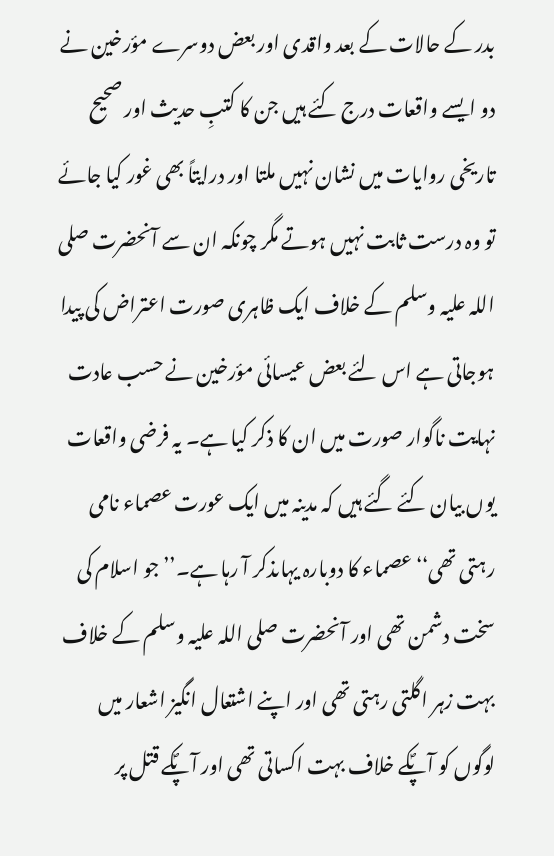بدر کے حالات کے بعد واقدی اور بعض دوسرے مؤرخین نے دو ایسے واقعات درج کئے ہیں جن کا کتبِ حدیث اور صحیح تاریخی روایات میں نشان نہیں ملتا اور درایتاً بھی غور کیا جائے تو وہ درست ثابت نہیں ہوتے مگر چونکہ ان سے آنحضرت صلی اللہ علیہ وسلم کے خلاف ایک ظاہری صورت اعتراض کی پیدا ہوجاتی ہے اس لئے بعض عیسائی مؤرخین نے حسب عادت نہایت ناگوار صورت میں ان کا ذکر کیا ہے۔ یہ فرضی واقعات یوں بیان کئے گئے ہیں کہ مدینہ میں ایک عورت عصماء نامی رہتی تھی‘‘ عصماء کا دوبارہ یہاںذکر آ رہا ہے۔’’جو اسلام کی سخت دشمن تھی اور آنحضرت صلی اللہ علیہ وسلم کے خلاف بہت زہر اگلتی رہتی تھی اور اپنے اشتعال انگیز اشعار میں لوگوں کو آپؐکے خلاف بہت اکساتی تھی اور آپؐکے قتل پر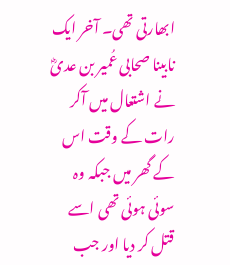ابھارتی تھی۔ آخر ایک نابینا صحابی عُمیر بن عدیؓ نے اشتعال میں آکر رات کے وقت اس کے گھر میں جبکہ وہ سوئی ہوئی تھی اسے قتل کر دیا اور جب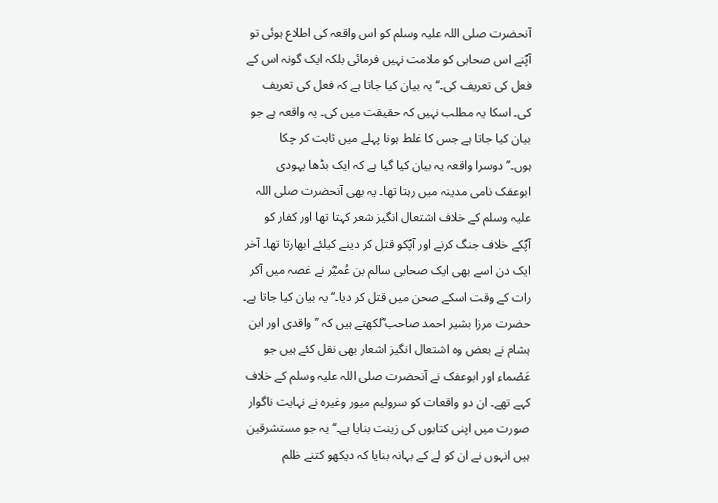آنحضرت صلی اللہ علیہ وسلم کو اس واقعہ کی اطلاع ہوئی تو آپؐنے اس صحابی کو ملامت نہیں فرمائی بلکہ ایک گونہ اس کے فعل کی تعریف کی۔‘‘ یہ بیان کیا جاتا ہے کہ فعل کی تعریف کی۔ اسکا یہ مطلب نہیں کہ حقیقت میں کی۔ یہ واقعہ ہے جو بیان کیا جاتا ہے جس کا غلط ہونا پہلے میں ثابت کر چکا ہوں۔’’دوسرا واقعہ یہ بیان کیا گیا ہے کہ ایک بڈھا یہودی ابوعفک نامی مدینہ میں رہتا تھا۔ یہ بھی آنحضرت صلی اللہ علیہ وسلم کے خلاف اشتعال انگیز شعر کہتا تھا اور کفار کو آپؐکے خلاف جنگ کرنے اور آپؐکو قتل کر دینے کیلئے ابھارتا تھا۔ آخر ایک دن اسے بھی ایک صحابی سالم بن عُمیؓر نے غصہ میں آکر رات کے وقت اسکے صحن میں قتل کر دیا۔‘‘ یہ بیان کیا جاتا ہے۔
حضرت مرزا بشیر احمد صاحب ؓلکھتے ہیں کہ ’’واقدی اور ابن ہشام نے بعض وہ اشتعال انگیز اشعار بھی نقل کئے ہیں جو عَصْماء اور ابوعفک نے آنحضرت صلی اللہ علیہ وسلم کے خلاف کہے تھے۔ ان دو واقعات کو سرولیم میور وغیرہ نے نہایت ناگوار صورت میں اپنی کتابوں کی زینت بنایا ہے۔‘‘ یہ جو مستشرقین ہیں انہوں نے ان کو لے کے بہانہ بنایا کہ دیکھو کتنے ظلم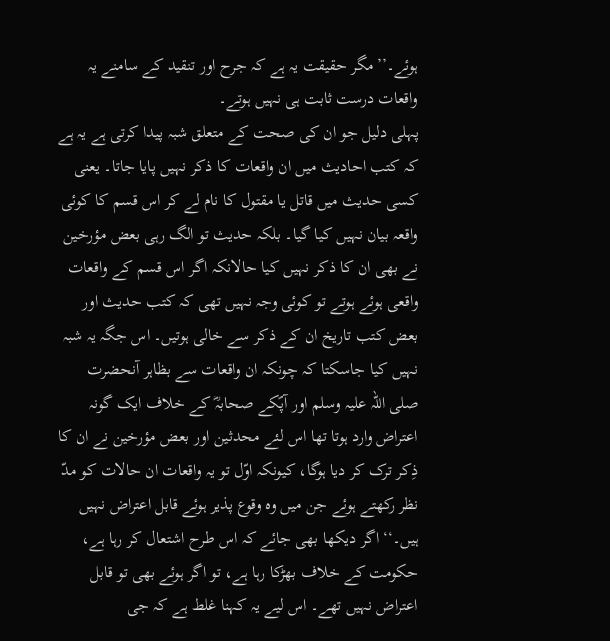ہوئے۔’’مگر حقیقت یہ ہے کہ جرح اور تنقید کے سامنے یہ واقعات درست ثابت ہی نہیں ہوتے۔
پہلی دلیل جو ان کی صحت کے متعلق شبہ پیدا کرتی ہے یہ ہے کہ کتب احادیث میں ان واقعات کا ذکر نہیں پایا جاتا۔ یعنی کسی حدیث میں قاتل یا مقتول کا نام لے کر اس قسم کا کوئی واقعہ بیان نہیں کیا گیا۔ بلکہ حدیث تو الگ رہی بعض مؤرخین نے بھی ان کا ذکر نہیں کیا حالانکہ اگر اس قسم کے واقعات واقعی ہوئے ہوتے تو کوئی وجہ نہیں تھی کہ کتب حدیث اور بعض کتب تاریخ ان کے ذکر سے خالی ہوتیں۔ اس جگہ یہ شبہ نہیں کیا جاسکتا کہ چونکہ ان واقعات سے بظاہر آنحضرت صلی اللہ علیہ وسلم اور آپؐکے صحابہؓ کے خلاف ایک گونہ اعتراض وارد ہوتا تھا اس لئے محدثین اور بعض مؤرخین نے ان کا ذِکر ترک کر دیا ہوگا، کیونکہ اوّل تو یہ واقعات ان حالات کو مدّ نظر رکھتے ہوئے جن میں وہ وقوع پذیر ہوئے قابل اعتراض نہیں ہیں۔‘‘ اگر دیکھا بھی جائے کہ اس طرح اشتعال کر رہا ہے، حکومت کے خلاف بھڑکا رہا ہے، تو اگر ہوئے بھی تو قابل اعتراض نہیں تھے۔ اس لیے یہ کہنا غلط ہے کہ جی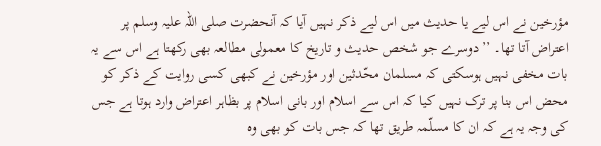مؤرخین نے اس لیے یا حدیث میں اس لیے ذکر نہیں آیا کہ آنحضرت صلی اللہ علیہ وسلم پر اعتراض آتا تھا۔ ’’دوسرے جو شخص حدیث و تاریخ کا معمولی مطالعہ بھی رکھتا ہے اس سے یہ بات مخفی نہیں ہوسکتی کہ مسلمان محّدثین اور مؤرخین نے کبھی کسی روایت کے ذکر کو محض اس بنا پر ترک نہیں کیا کہ اس سے اسلام اور بانی اسلام پر بظاہر اعتراض وارد ہوتا ہے جس کی وجہ یہ ہے کہ ان کا مسلّمہ طریق تھا کہ جس بات کو بھی وہ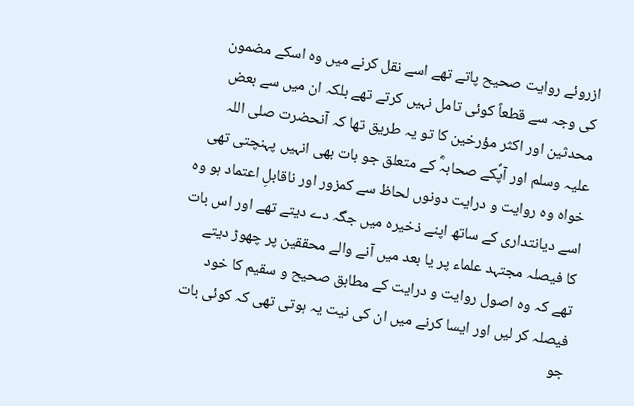ازروئے روایت صحیح پاتے تھے اسے نقل کرنے میں وہ اسکے مضمون کی وجہ سے قطعاً کوئی تامل نہیں کرتے تھے بلکہ ان میں سے بعض محدثین اور اکثر مؤرخین کا تو یہ طریق تھا کہ آنحضرت صلی اللہ علیہ وسلم اور آپؐکے صحابہؓ کے متعلق جو بات بھی انہیں پہنچتی تھی خواہ وہ روایت و درایت دونوں لحاظ سے کمزور اور ناقابلِ اعتماد ہو وہ اسے دیانتداری کے ساتھ اپنے ذخیرہ میں جگہ دے دیتے تھے اور اس بات کا فیصلہ مجتہد علماء پر یا بعد میں آنے والے محققین پر چھوڑ دیتے تھے کہ وہ اصول روایت و درایت کے مطابق صحیح و سقیم کا خود فیصلہ کر لیں اور ایسا کرنے میں ان کی نیت یہ ہوتی تھی کہ کوئی بات جو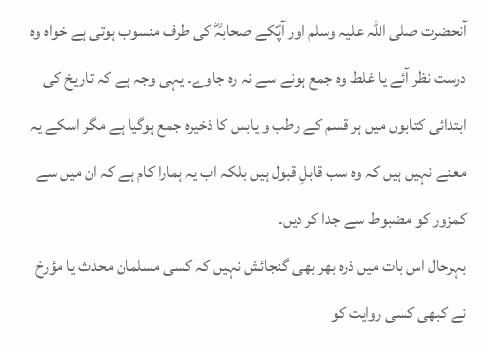آنحضرت صلی اللہ علیہ وسلم اور آپؐکے صحابہؓ کی طرف منسوب ہوتی ہے خواہ وہ درست نظر آئے یا غلط وہ جمع ہونے سے نہ رہ جاوے۔ یہی وجہ ہے کہ تاریخ کی ابتدائی کتابوں میں ہر قسم کے رطب و یابس کا ذخیرہ جمع ہوگیا ہے مگر اسکے یہ معنے نہیں ہیں کہ وہ سب قابلِ قبول ہیں بلکہ اب یہ ہمارا کام ہے کہ ان میں سے کمزور کو مضبوط سے جدا کر دیں۔
بہرحال اس بات میں ذرہ بھر بھی گنجائش نہیں کہ کسی مسلمان محدث یا مؤرخ نے کبھی کسی روایت کو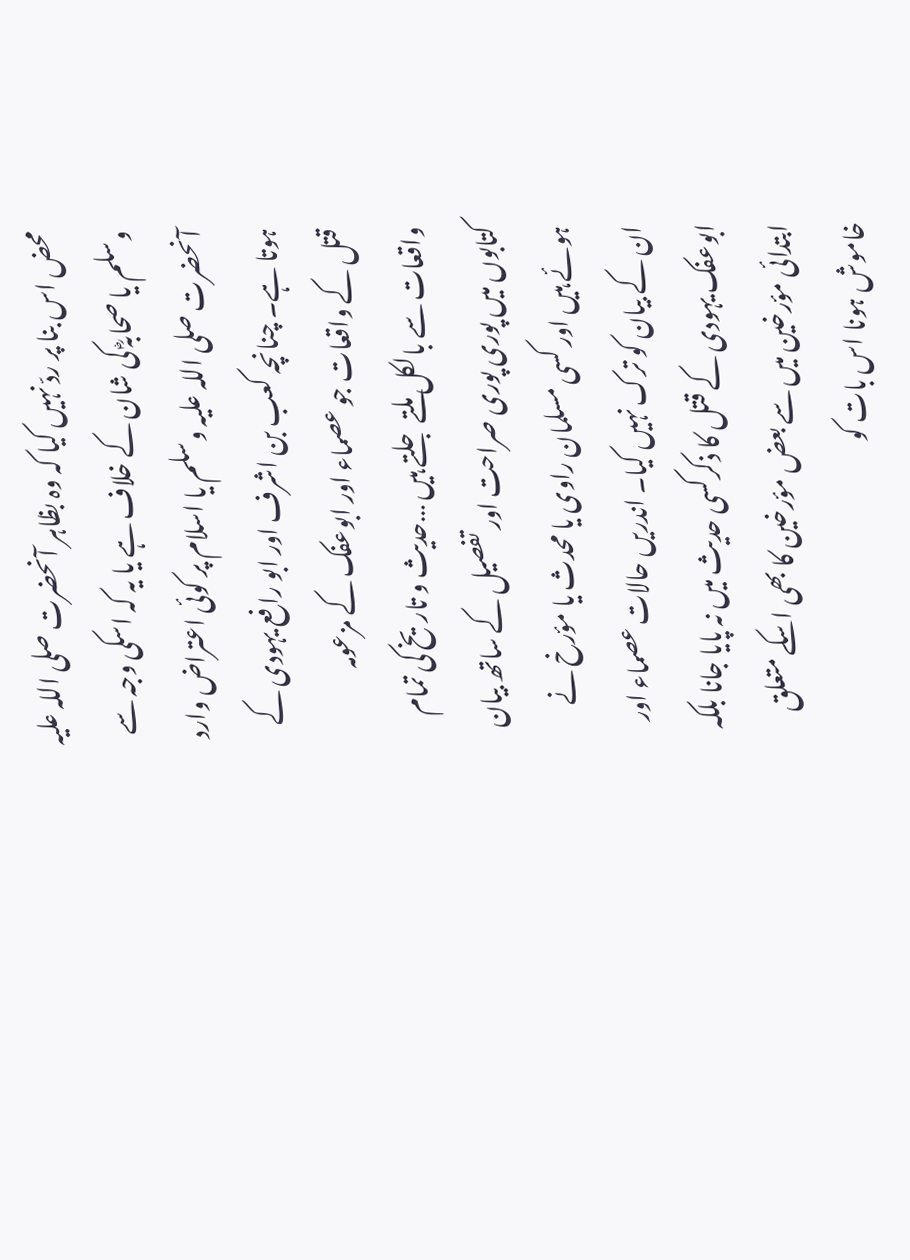محض اس بنا پر ردّ نہیں کیا کہ وہ بظاہر آنحضرت صلی اللہ علیہ وسلم یا صحابہؓ کی شان کے خلاف ہے یا یہ کہ اسکی وجہ سے آنحضرت صلی اللہ علیہ وسلم یا اسلام پر کوئی اعتراض وارد ہوتا ہے۔ چنانچہ کعب بن اشرف اور ابو رافع یہودی کے قتل کے واقعات جو عصماء اور ابوعفک کے مزعومہ واقعات سے بالکل ملتے جلتے ہیں …حدیث و تاریخ کی تمام کتابوں میں پوری پوری صراحت اور تفصیل کے ساتھ بیان ہوئے ہیں اور کسی مسلمان راوی یا محدث یا مؤرخ نے ان کے بیان کو ترک نہیں کیا۔ اندریں حالات عصماء اور ابوعفک یہودی کے قتل کا ذکرکسی حدیث میں نہ پایا جانا بلکہ ابتدائی مؤرخین میں سے بعض مؤرخین کا بھی اسکے متعلق خاموش ہونا اس بات کو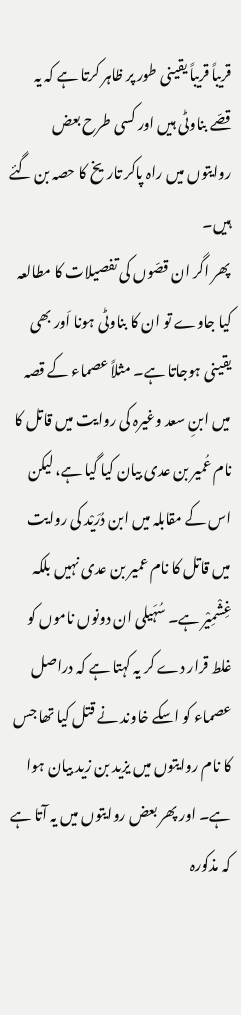قریباً قریباً یقینی طور پر ظاہر کرتا ہے کہ یہ قصّے بناوٹی ہیں اور کسی طرح بعض روایتوں میں راہ پاکر تاریخ کا حصہ بن گئے ہیں۔
پھر اگر ان قصّوں کی تفصیلات کا مطالعہ کیا جاوے تو ان کا بناوٹی ہونا اَور بھی یقینی ہوجاتا ہے۔ مثلاً عصماء کے قصہ میں ابنِ سعد وغیرہ کی روایت میں قاتل کا نام عُمیر بن عدی بیان کیا گیا ہے، لیکن اس کے مقابلہ میں ابن دُرَیْد کی روایت میں قاتل کا نام عمیر بن عدی نہیں بلکہ غِشْمِیْر ہے۔ سُہَیلی ان دونوں ناموں کو غلط قرار دے کر یہ کہتا ہے کہ دراصل عصماء کو اسکے خاوند نے قتل کیا تھا جس کا نام روایتوں میں یزید بن زید بیان ہوا ہے۔ اور پھر بعض روایتوں میں یہ آتا ہے کہ مذکورہ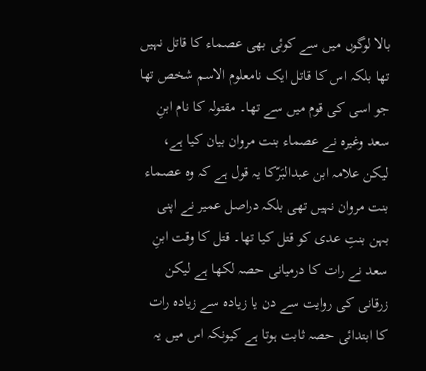بالا لوگوں میں سے کوئی بھی عصماء کا قاتل نہیں تھا بلکہ اس کا قاتل ایک نامعلوم الاسم شخص تھا جو اسی کی قوم میں سے تھا۔ مقتولہ کا نام ابنِ سعد وغیرہ نے عصماء بنت مروان بیان کیا ہے، لیکن علامہ ابن عبدالبَرّکا یہ قول ہے کہ وہ عصماء بنت مروان نہیں تھی بلکہ دراصل عمیر نے اپنی بہن بنتِ عدی کو قتل کیا تھا۔ قتل کا وقت ابنِ سعد نے رات کا درمیانی حصہ لکھا ہے لیکن زرقانی کی روایت سے دن یا زیادہ سے زیادہ رات کا ابتدائی حصہ ثابت ہوتا ہے کیونکہ اس میں یہ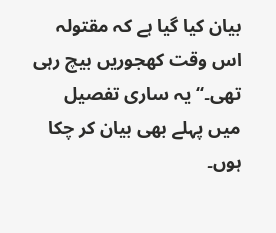بیان کیا گیا ہے کہ مقتولہ اس وقت کھجوریں بیچ رہی تھی۔‘‘یہ ساری تفصیل میں پہلے بھی بیان کر چکا ہوں۔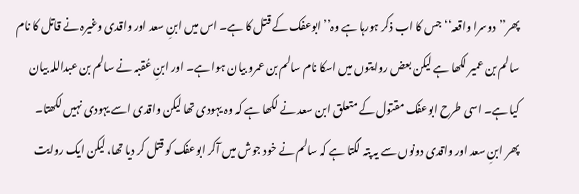پھر’’دوسرا واقعہ‘‘ جس کا اب ذکر ہورہا ہے وہ’’ابوعفک کے قتل کا ہے۔ اس میں ابنِ سعد اور واقدی وغیرہ نے قاتل کا نام سالم بن عمیر لکھا ہے لیکن بعض روایتوں میں اسکا نام سالم بن عمرو بیان ہوا ہے۔ اور ابنِ عُقبہ نے سالم بن عبداللہ بیان کیا ہے۔ اسی طرح ابوعفک مقتول کے متعلق ابن سعد نے لکھا ہے کہ وہ یہودی تھا لیکن واقدی اسے یہودی نہیں لکھتا۔ پھر ابنِ سعد اور واقدی دونوں سے یہ پتہ لگتا ہے کہ سالم نے خود جوش میں آکر ابوعفک کو قتل کر دیا تھا، لیکن ایک روایت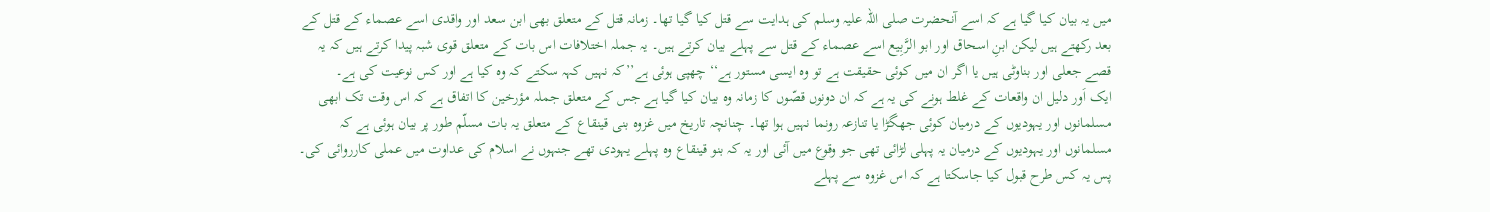میں یہ بیان کیا گیا ہے کہ اسے آنحضرت صلی اللہ علیہ وسلم کی ہدایت سے قتل کیا گیا تھا۔ زمانہ قتل کے متعلق بھی ابن سعد اور واقدی اسے عصماء کے قتل کے بعد رکھتے ہیں لیکن ابنِ اسحاق اور ابو الرَّبِیع اسے عصماء کے قتل سے پہلے بیان کرتے ہیں۔ یہ جملہ اختلافات اس بات کے متعلق قوی شبہ پیدا کرتے ہیں کہ یہ قصے جعلی اور بناوٹی ہیں یا اگر ان میں کوئی حقیقت ہے تو وہ ایسی مستور ہے‘‘ چھپی ہوئی ہے’’کہ نہیں کہہ سکتے کہ وہ کیا ہے اور کس نوعیت کی ہے۔
ایک اَور دلیل ان واقعات کے غلط ہونے کی یہ ہے کہ ان دونوں قصّوں کا زمانہ وہ بیان کیا گیا ہے جس کے متعلق جملہ مؤرخین کا اتفاق ہے کہ اس وقت تک ابھی مسلمانوں اور یہودیوں کے درمیان کوئی جھگڑا یا تنازعہ رونما نہیں ہوا تھا۔ چنانچہ تاریخ میں غزوہ بنی قینقاع کے متعلق یہ بات مسلّم طور پر بیان ہوئی ہے کہ مسلمانوں اور یہودیوں کے درمیان یہ پہلی لڑائی تھی جو وقوع میں آئی اور یہ کہ بنو قینقاع وہ پہلے یہودی تھے جنہوں نے اسلام کی عداوت میں عملی کارروائی کی۔ پس یہ کس طرح قبول کیا جاسکتا ہے کہ اس غزوہ سے پہلے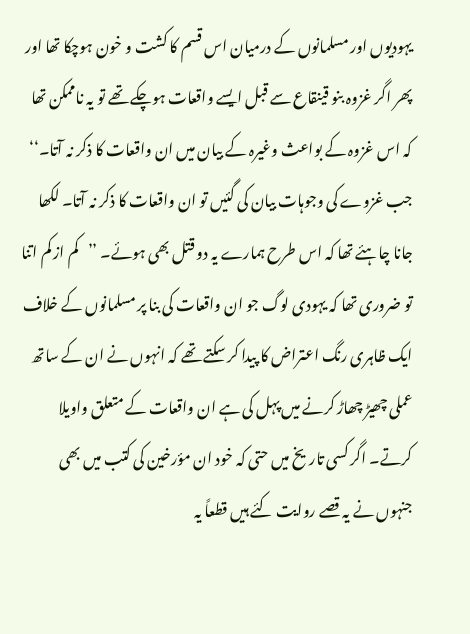یہودیوں اور مسلمانوں کے درمیان اس قسم کا کشت و خون ہوچکا تھا اور پھر اگر غزوہ بنو قینقاع سے قبل ایسے واقعات ہوچکے تھے تو یہ ناممکن تھا کہ اس غزوہ کے بواعث وغیرہ کے بیان میں ان واقعات کا ذکر نہ آتا۔‘‘ جب غزوے کی وجوہات بیان کی گئیں تو ان واقعات کا ذکر نہ آتا۔ لکھا جانا چاہئے تھا کہ اس طرح ہمارے یہ دو قتل بھی ہوئے۔ ’’کم از کم اتنا تو ضروری تھا کہ یہودی لوگ جو ان واقعات کی بنا پر مسلمانوں کے خلاف ایک ظاہری رنگ اعتراض کا پیدا کر سکتے تھے کہ انہوں نے ان کے ساتھ عملی چھیڑ چھاڑ کرنے میں پہل کی ہے ان واقعات کے متعلق واویلا کرتے۔ اگر کسی تاریخ میں حتی کہ خود ان مؤرخین کی کتب میں بھی جنہوں نے یہ قصے روایت کئے ہیں قطعاً یہ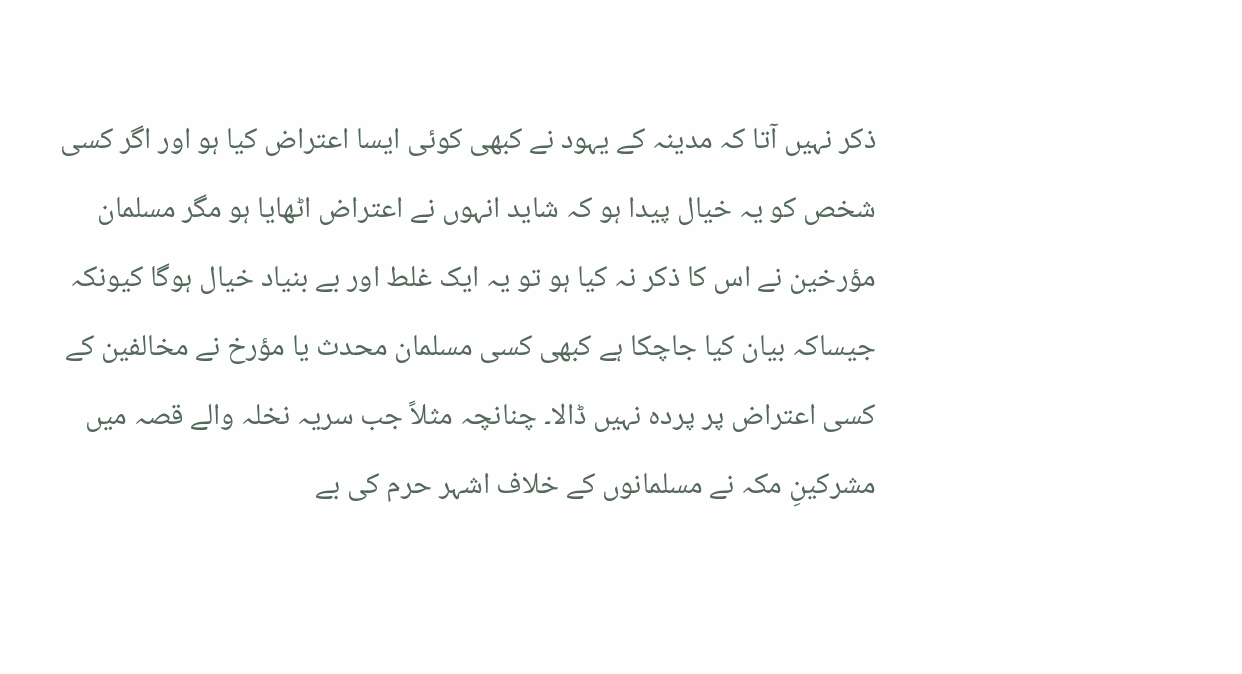ذکر نہیں آتا کہ مدینہ کے یہود نے کبھی کوئی ایسا اعتراض کیا ہو اور اگر کسی شخص کو یہ خیال پیدا ہو کہ شاید انہوں نے اعتراض اٹھایا ہو مگر مسلمان مؤرخین نے اس کا ذکر نہ کیا ہو تو یہ ایک غلط اور بے بنیاد خیال ہوگا کیونکہ جیساکہ بیان کیا جاچکا ہے کبھی کسی مسلمان محدث یا مؤرخ نے مخالفین کے کسی اعتراض پر پردہ نہیں ڈالا۔ چنانچہ مثلاً جب سریہ نخلہ والے قصہ میں مشرکینِ مکہ نے مسلمانوں کے خلاف اشہر حرم کی بے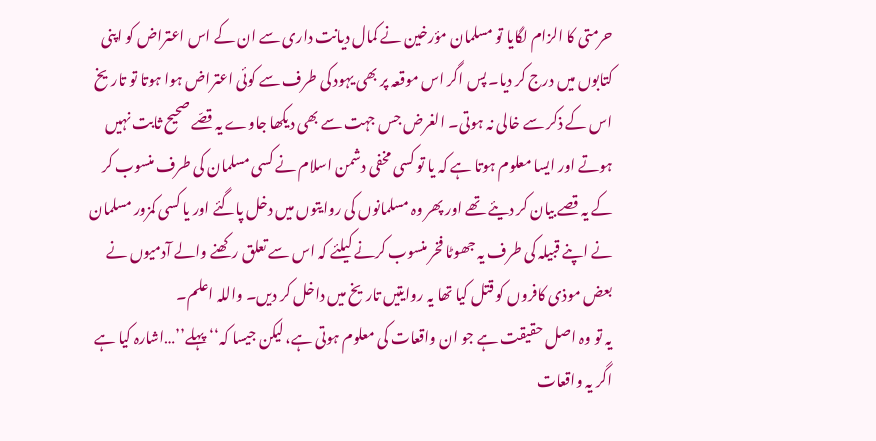حرمتی کا الزام لگایا تو مسلمان مؤرخین نے کمال دیانت داری سے ان کے اس اعتراض کو اپنی کتابوں میں درج کر دیا۔ پس اگر اس موقعہ پر بھی یہود کی طرف سے کوئی اعتراض ہوا ہوتا تو تاریخ اس کے ذکر سے خالی نہ ہوتی۔ الغرض جس جہت سے بھی دیکھا جاوے یہ قصّے صحیح ثابت نہیں ہوتے اور ایسا معلوم ہوتا ہے کہ یا تو کسی مخفی دشمن اسلام نے کسی مسلمان کی طرف منسوب کر کے یہ قصے بیان کر دیئے تھے اور پھر وہ مسلمانوں کی روایتوں میں دخل پاگئے اور یا کسی کمزور مسلمان نے اپنے قبیلہ کی طرف یہ جھوٹا فخر منسوب کرنے کیلئے کہ اس سے تعلق رکھنے والے آدمیوں نے بعض موذی کافروں کو قتل کیا تھا یہ روایتیں تاریخ میں داخل کر دیں۔ واللہ اعلم۔
یہ تو وہ اصل حقیقت ہے جو ان واقعات کی معلوم ہوتی ہے، لیکن جیسا کہ‘‘ پہلے’’…اشارہ کیا ہے اگر یہ واقعات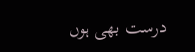درست بھی ہوں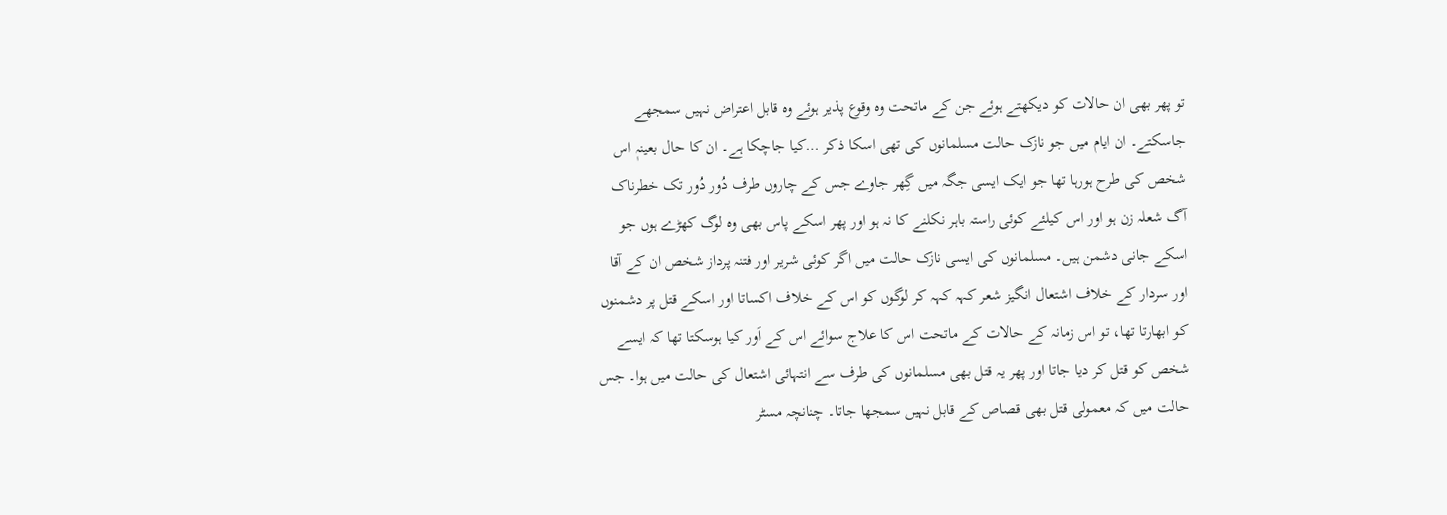تو پھر بھی ان حالات کو دیکھتے ہوئے جن کے ماتحت وہ وقوع پذیر ہوئے وہ قابل اعتراض نہیں سمجھے جاسکتے۔ ان ایام میں جو نازک حالت مسلمانوں کی تھی اسکا ذکر …کیا جاچکا ہے۔ ان کا حال بعینہٖ اس شخص کی طرح ہورہا تھا جو ایک ایسی جگہ میں گِھر جاوے جس کے چاروں طرف دُور دُور تک خطرناک آگ شعلہ زن ہو اور اس کیلئے کوئی راستہ باہر نکلنے کا نہ ہو اور پھر اسکے پاس بھی وہ لوگ کھڑے ہوں جو اسکے جانی دشمن ہیں۔ مسلمانوں کی ایسی نازک حالت میں اگر کوئی شریر اور فتنہ پرداز شخص ان کے آقا اور سردار کے خلاف اشتعال انگیز شعر کہہ کہہ کر لوگوں کو اس کے خلاف اکساتا اور اسکے قتل پر دشمنوں کو ابھارتا تھا، تو اس زمانہ کے حالات کے ماتحت اس کا علاج سوائے اس کے اَور کیا ہوسکتا تھا کہ ایسے شخص کو قتل کر دیا جاتا اور پھر یہ قتل بھی مسلمانوں کی طرف سے انتہائی اشتعال کی حالت میں ہوا۔ جس حالت میں کہ معمولی قتل بھی قصاص کے قابل نہیں سمجھا جاتا۔ چنانچہ مسٹر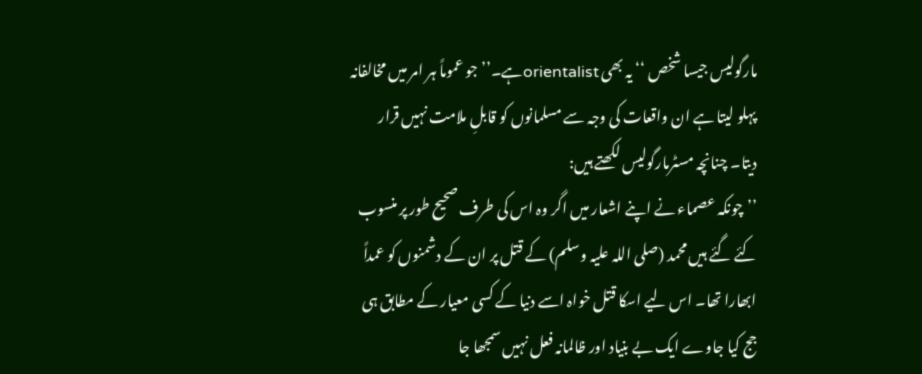مارگولیس جیسا شخص ‘‘ یہ بھی orientalistہے۔’’جو عموماً ہر امر میں مخالفانہ پہلو لیتا ہے ان واقعات کی وجہ سے مسلمانوں کو قابلِ ملامت نہیں قرار دیتا۔ چنانچہ مسٹرمارگولیس لکھتے ہیں:
’’چونکہ عصماء نے اپنے اشعار میں اگر وہ اس کی طرف صحیح طور پر منسوب کئے گئے ہیں محمد (صلی اللہ علیہ وسلم) کے قتل پر ان کے دشمنوں کو عمداً ابھارا تھا۔ اس لیے اسکا قتل خواہ اسے دنیا کے کسی معیار کے مطابق ہی جج کیا جاوے ایک بے بنیاد اور ظالمانہ فعل نہیں سمجھا جا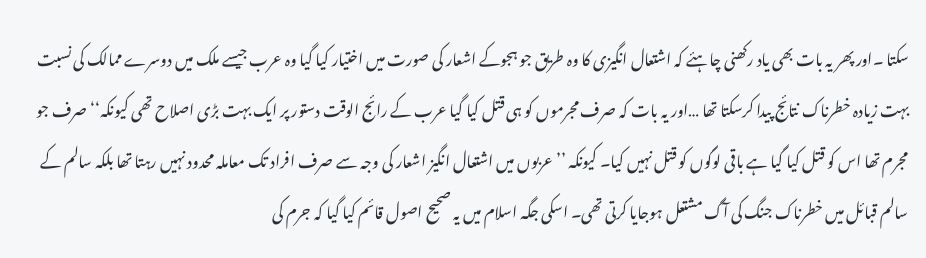سکتا ۔اور پھر یہ بات بھی یاد رکھنی چاہئے کہ اشتعال انگیزی کا وہ طریق جو ہجوکے اشعار کی صورت میں اختیار کیا گیا وہ عرب جیسے ملک میں دوسرے ممالک کی نسبت بہت زیادہ خطرناک نتائج پیدا کرسکتا تھا …اور یہ بات کہ صرف مجرموں کو ہی قتل کیا گیا عرب کے رائج الوقت دستور پر ایک بہت بڑی اصلاح تھی کیونکہ‘‘ صرف جو مجرم تھا اس کو قتل کیا گیا ہے باقی لوگوں کو قتل نہیں کیا۔ کیونکہ ’’عربوں میں اشتعال انگیز اشعار کی وجہ سے صرف افراد تک معاملہ محدود نہیں رہتا تھا بلکہ سالم کے سالم قبائل میں خطرناک جنگ کی آگ مشتعل ہوجایا کرتی تھی۔ اسکی جگہ اسلام میں یہ صحیح اصول قائم کیا گیا کہ جرم کی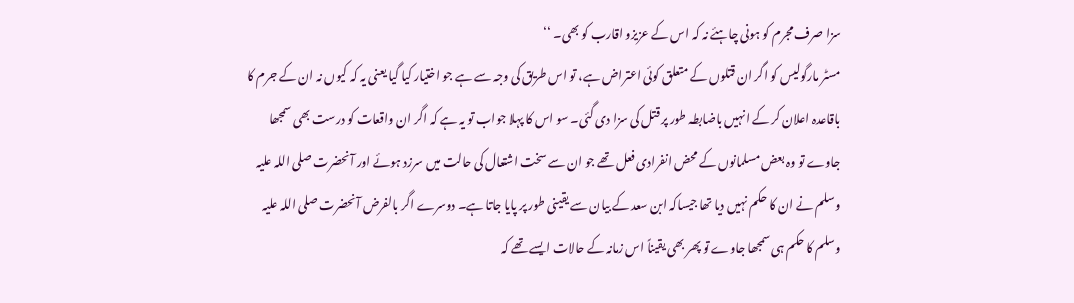سزا صرف مجرم کو ہونی چاہئے نہ کہ اس کے عزیزو اقارب کو بھی۔ ‘‘
مسٹر مارگولیس کو اگر ان قتلوں کے متعلق کوئی اعتراض ہے، تو اس طریق کی وجہ سے ہے جو اختیار کیا گیا یعنی یہ کہ کیوں نہ ان کے جرم کا باقاعدہ اعلان کر کے انہیں باضابطہ طور پر قتل کی سزا دی گئی۔ سو اس کا پہلا جواب تو یہ ہے کہ اگر ان واقعات کو درست بھی سمجھا جاوے تو وہ بعض مسلمانوں کے محض انفرادی فعل تھے جو ان سے سخت اشتعال کی حالت میں سرزد ہوئے اور آنحضرت صلی اللہ علیہ وسلم نے ان کا حکم نہیں دیا تھا جیساکہ ابن سعد کے بیان سے یقینی طور پر پایا جاتا ہے۔ دوسرے اگر بالفرض آنحضرت صلی اللہ علیہ وسلم کا حکم ہی سمجھا جاوے تو پھر بھی یقیناً اس زمانہ کے حالات ایسے تھے کہ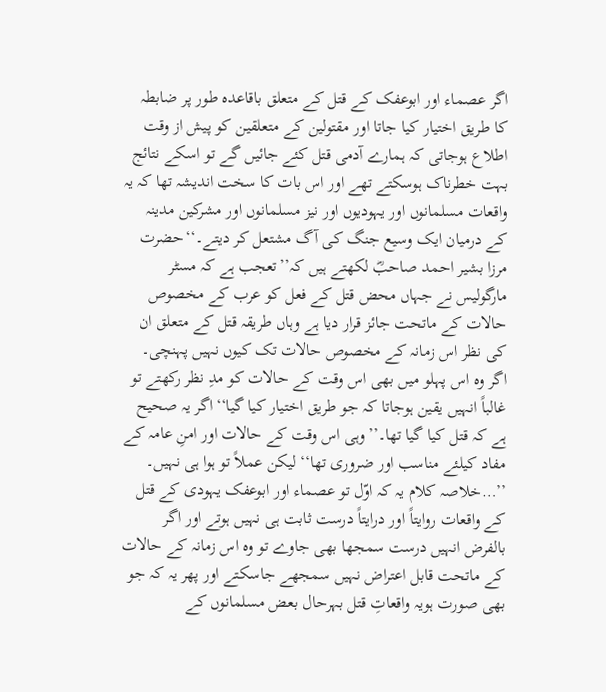اگر عصماء اور ابوعفک کے قتل کے متعلق باقاعدہ طور پر ضابطہ کا طریق اختیار کیا جاتا اور مقتولین کے متعلقین کو پیش از وقت اطلاع ہوجاتی کہ ہمارے آدمی قتل کئے جائیں گے تو اسکے نتائج بہت خطرناک ہوسکتے تھے اور اس بات کا سخت اندیشہ تھا کہ یہ واقعات مسلمانوں اور یہودیوں اور نیز مسلمانوں اور مشرکین مدینہ کے درمیان ایک وسیع جنگ کی آگ مشتعل کر دیتے۔‘‘حضرت مرزا بشیر احمد صاحبؓ لکھتے ہیں کہ’’تعجب ہے کہ مسٹر مارگولیس نے جہاں محض قتل کے فعل کو عرب کے مخصوص حالات کے ماتحت جائز قرار دیا ہے وہاں طریقہ قتل کے متعلق ان کی نظر اس زمانہ کے مخصوص حالات تک کیوں نہیں پہنچی۔ اگر وہ اس پہلو میں بھی اس وقت کے حالات کو مدِ نظر رکھتے تو غالباً انہیں یقین ہوجاتا کہ جو طریق اختیار کیا گیا‘‘اگر یہ صحیح ہے کہ قتل کیا گیا تھا۔’’وہی اس وقت کے حالات اور امنِ عامہ کے مفاد کیلئے مناسب اور ضروری تھا‘‘ لیکن عملاً تو ہوا ہی نہیں۔
’’…خلاصہ کلام یہ کہ اوّل تو عصماء اور ابوعفک یہودی کے قتل کے واقعات روایتاً اور درایتاً درست ثابت ہی نہیں ہوتے اور اگر بالفرض انہیں درست سمجھا بھی جاوے تو وہ اس زمانہ کے حالات کے ماتحت قابل اعتراض نہیں سمجھے جاسکتے اور پھر یہ کہ جو بھی صورت ہویہ واقعاتِ قتل بہرحال بعض مسلمانوں کے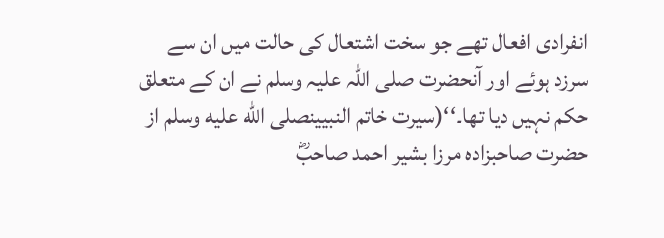انفرادی افعال تھے جو سخت اشتعال کی حالت میں ان سے سرزد ہوئے اور آنحضرت صلی اللہ علیہ وسلم نے ان کے متعلق حکم نہیں دیا تھا۔‘‘(سیرت خاتم النبیینصلى الله عليه وسلم از حضرت صاحبزادہ مرزا بشیر احمد صاحبؓ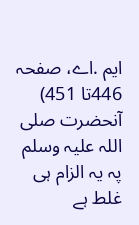ایم .اے، صفحہ 446تا 451)
آنحضرت صلی اللہ علیہ وسلم پہ یہ الزام ہی غلط ہے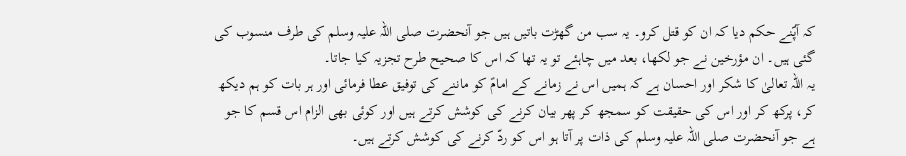کہ آپؐنے حکم دیا کہ ان کو قتل کرو۔ یہ سب من گھڑت باتیں ہیں جو آنحضرت صلی اللہ علیہ وسلم کی طرف منسوب کی گئی ہیں۔ ان مؤرخین نے جو لکھا، بعد میں چاہئے تو یہ تھا کہ اس کا صحیح طرح تجزیہ کیا جاتا۔
یہ اللہ تعالیٰ کا شکر اور احسان ہے کہ ہمیں اس نے زمانے کے امامؑ کو ماننے کی توفیق عطا فرمائی اور ہر بات کو ہم دیکھ کر، پرکھ کر اور اس کی حقیقت کو سمجھ کر پھر بیان کرنے کی کوشش کرتے ہیں اور کوئی بھی الزام اس قسم کا جو ہے جو آنحضرت صلی اللہ علیہ وسلم کی ذات پر آتا ہو اس کو ردّ کرنے کی کوشش کرتے ہیں۔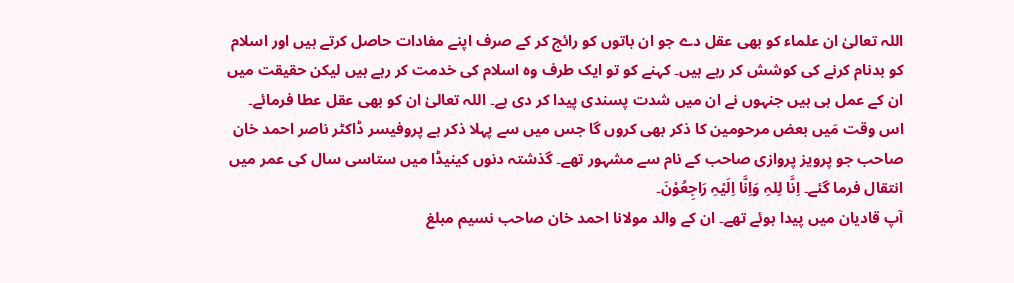اللہ تعالیٰ ان علماء کو بھی عقل دے جو ان باتوں کو رائج کر کے صرف اپنے مفادات حاصل کرتے ہیں اور اسلام کو بدنام کرنے کی کوشش کر رہے ہیں۔ کہنے کو تو ایک طرف وہ اسلام کی خدمت کر رہے ہیں لیکن حقیقت میں ان کے عمل ہی ہیں جنہوں نے ان میں شدت پسندی پیدا کر دی ہے۔ اللہ تعالیٰ ان کو بھی عقل عطا فرمائے۔
اس وقت مَیں بعض مرحومین کا ذکر بھی کروں گا جس میں سے پہلا ذکر ہے پروفیسر ڈاکٹر ناصر احمد خان صاحب جو پرویز پروازی صاحب کے نام سے مشہور تھے۔ گذشتہ دنوں کینیڈا میں ستاسی سال کی عمر میں انتقال فرما گئے۔ اِنَّا لِلہِ وَاِنَّا اِلَیْہِ رَاجِعُوْنَ۔
آپ قادیان میں پیدا ہوئے تھے۔ ان کے والد مولانا احمد خان صاحب نسیم مبلغ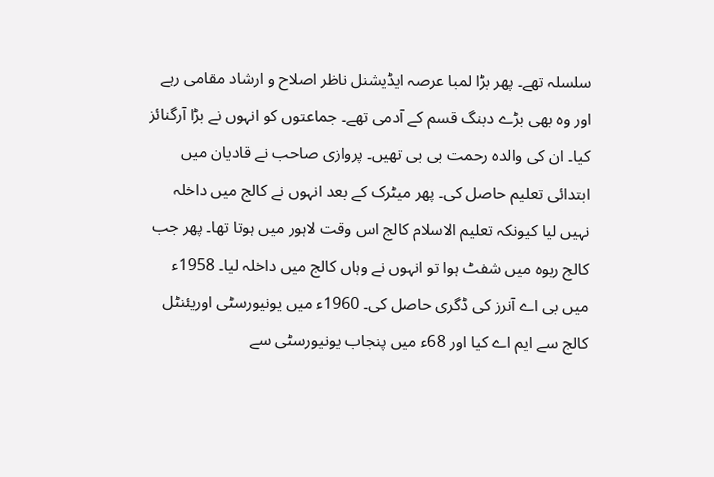سلسلہ تھے۔ پھر بڑا لمبا عرصہ ایڈیشنل ناظر اصلاح و ارشاد مقامی رہے اور وہ بھی بڑے دبنگ قسم کے آدمی تھے۔ جماعتوں کو انہوں نے بڑا آرگنائز کیا۔ ان کی والدہ رحمت بی بی تھیں۔ پروازی صاحب نے قادیان میں ابتدائی تعلیم حاصل کی۔ پھر میٹرک کے بعد انہوں نے کالج میں داخلہ نہیں لیا کیونکہ تعلیم الاسلام کالج اس وقت لاہور میں ہوتا تھا۔ پھر جب کالج ربوہ میں شفٹ ہوا تو انہوں نے وہاں کالج میں داخلہ لیا۔ 1958ء میں بی اے آنرز کی ڈگری حاصل کی۔ 1960ء میں یونیورسٹی اوریئنٹل کالج سے ایم اے کیا اور 68ء میں پنجاب یونیورسٹی سے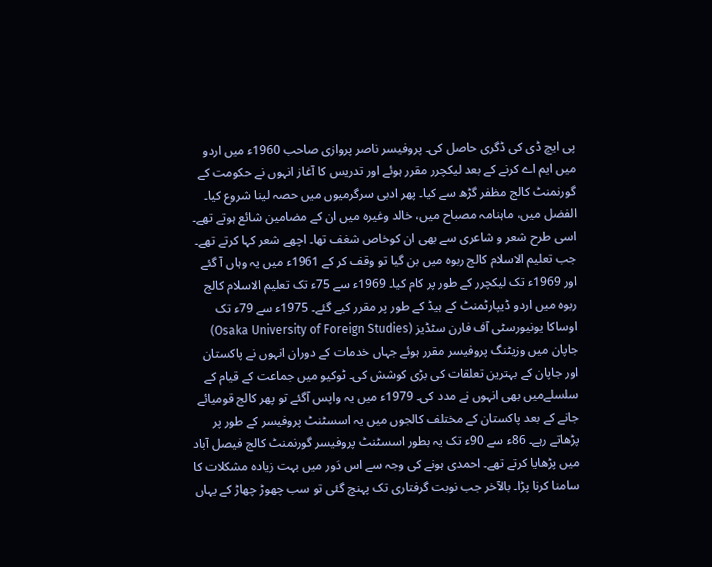پی ایچ ڈی کی ڈگری حاصل کی۔ پروفیسر ناصر پروازی صاحب 1960ء میں اردو میں ایم اے کرنے کے بعد لیکچرر مقرر ہوئے اور تدریس کا آغاز انہوں نے حکومت کے گورنمنٹ کالج مظفر گڑھ سے کیا۔ پھر ادبی سرگرمیوں میں حصہ لینا شروع کیا۔ الفضل میں، ماہنامہ مصباح میں، خالد وغیرہ میں ان کے مضامین شائع ہوتے تھے۔ اسی طرح شعر و شاعری سے بھی ان کوخاص شغف تھا۔ اچھے شعر کہا کرتے تھے۔ جب تعلیم الاسلام کالج ربوہ میں بن گیا تو وقف کر کے 1961ء میں یہ وہاں آ گئے اور 1969ء تک لیکچرر کے طور پر کام کیا۔ 1969ء سے 75ء تک تعلیم الاسلام کالج ربوہ میں اردو ڈیپارٹمنٹ کے ہیڈ کے طور پر مقرر کیے گئے۔ 1975ء سے 79ء تک اوساکا یونیورسٹی آف فارن سٹڈیز (Osaka University of Foreign Studies) جاپان میں وزیٹنگ پروفیسر مقرر ہوئے جہاں خدمات کے دوران انہوں نے پاکستان اور جاپان کے بہترین تعلقات کی بڑی کوشش کی۔ ٹوکیو میں جماعت کے قیام کے سلسلےمیں بھی انہوں نے مدد کی۔ 1979ء میں یہ واپس آگئے تو پھر کالج قومیائے جانے کے بعد پاکستان کے مختلف کالجوں میں یہ اسسٹنٹ پروفیسر کے طور پر پڑھاتے رہے۔ 86ء سے 90ء تک یہ بطور اسسٹنٹ پروفیسر گورنمنٹ کالج فیصل آباد میں پڑھایا کرتے تھے۔ احمدی ہونے کی وجہ سے اس دَور میں بہت زیادہ مشکلات کا سامنا کرنا پڑا۔ بالآخر جب نوبت گرفتاری تک پہنچ گئی تو سب چھوڑ چھاڑ کے یہاں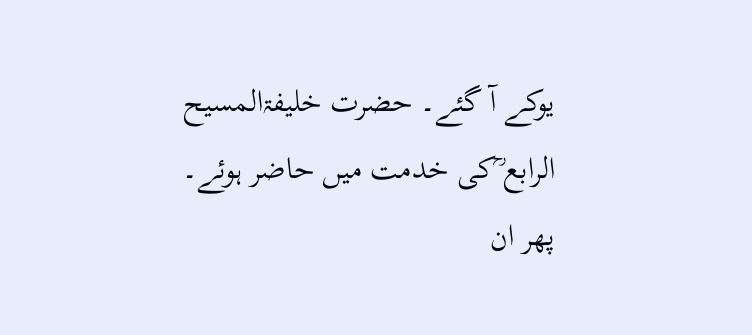یوکے آ گئے۔ حضرت خلیفۃالمسیح الرابع ؒکی خدمت میں حاضر ہوئے۔ پھر ان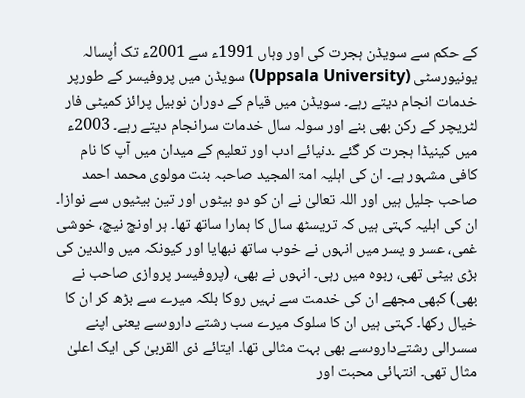کے حکم سے سویڈن ہجرت کی اور وہاں 1991ء سے 2001ء تک اُپسالہ یونیورسٹی (Uppsala University) سویڈن میں پروفیسر کے طورپر خدمات انجام دیتے رہے۔ سویڈن میں قیام کے دوران نوبیل پرائز کمیٹی فار لٹریچر کے رکن بھی بنے اور سولہ سال خدمات سرانجام دیتے رہے۔ 2003ء میں کینیڈا ہجرت کر گئے ۔دنیائے ادب اور تعلیم کے میدان میں آپ کا نام کافی مشہور ہے۔ ان کی اہلیہ امۃ المجید صاحبہ بنت مولوی محمد احمد صاحب جلیل ہیں اور اللہ تعالیٰ نے ان کو دو بیٹوں اور تین بیٹیوں سے نوازا۔
ان کی اہلیہ کہتی ہیں کہ تریسٹھ سال کا ہمارا ساتھ تھا۔ ہر اونچ نیچ، خوشی غمی، عسر و یسر میں انہوں نے خوب ساتھ نبھایا اور کیونکہ میں والدین کی بڑی بیٹی تھی، ربوہ میں رہی۔ انہوں نے بھی، (پروفیسر پروازی صاحب نے بھی) کبھی مجھے ان کی خدمت سے نہیں روکا بلکہ میرے سے بڑھ کر ان کا خیال رکھا۔ کہتی ہیں ان کا سلوک میرے سب رشتے داروںسے یعنی اپنے سسرالی رشتےداروںسے بھی بہت مثالی تھا۔ ایتائے ذی القربیٰ کی ایک اعلیٰ مثال تھی۔ انتہائی محبت اور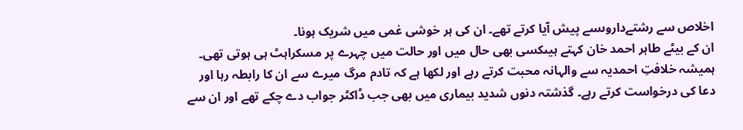اخلاص سے رشتےداروںسے پیش آیا کرتے تھے۔ ان کی ہر خوشی غمی میں شریک ہونا۔
ان کے بیٹے طاہر احمد خان کہتے ہیںکسی بھی حال میں اور حالت میں چہرے پر مسکراہٹ ہی ہوتی تھی۔ ہمیشہ خلافتِ احمدیہ سے والہانہ محبت کرتے رہے اور لکھا ہے کہ تادم مرگ میرے سے ان کا رابطہ رہا اور دعا کی درخواست کرتے رہے۔ گذشتہ دنوں شدید بیماری میں بھی جب ڈاکٹر جواب دے چکے تھے اور ان سے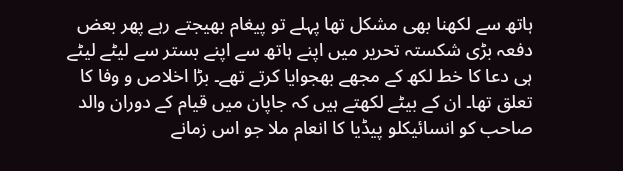ہاتھ سے لکھنا بھی مشکل تھا پہلے تو پیغام بھیجتے رہے پھر بعض دفعہ بڑی شکستہ تحریر میں اپنے ہاتھ سے اپنے بستر سے لیٹے لیٹے ہی دعا کا خط لکھ کے مجھے بھجوایا کرتے تھے۔ بڑا اخلاص و وفا کا تعلق تھا۔ ان کے بیٹے لکھتے ہیں کہ جاپان میں قیام کے دوران والد صاحب کو انسائیکلو پیڈیا کا انعام ملا جو اس زمانے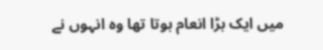میں ایک بڑا انعام ہوتا تھا وہ انہوں نے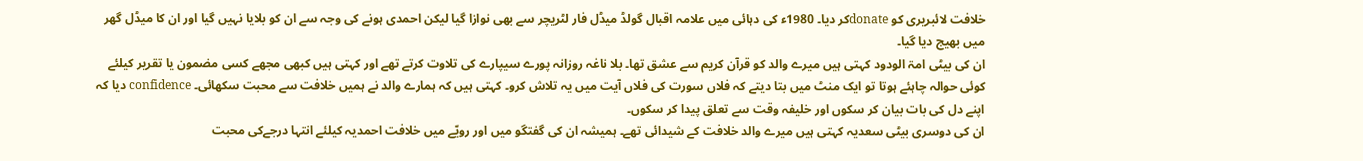خلافت لائبریری کو donateکر دیا۔ 1980ء کی دہائی میں علامہ اقبال گولڈ میڈل فار لٹریچر سے بھی نوازا گیا لیکن احمدی ہونے کی وجہ سے ان کو بلایا نہیں گیا اور ان کا میڈل گھر میں بھیج دیا گیا۔
ان کی بیٹی امۃ الودود کہتی ہیں میرے والد کو قرآن کریم سے عشق تھا۔ بلا ناغہ روزانہ پورے سیپارے کی تلاوت کرتے تھے اور کہتی ہیں کبھی مجھے کسی مضمون یا تقریر کیلئے کوئی حوالہ چاہئے ہوتا تو ایک منٹ میں بتا دیتے کہ فلاں سورت کی فلاں آیت میں یہ تلاش کرو۔ کہتی ہیں کہ ہمارے والد نے ہمیں خلافت سے محبت سکھائی۔ confidence دیا کہ اپنے دل کی بات بیان کر سکوں اور خلیفہ وقت سے تعلق پیدا کر سکوں۔
ان کی دوسری بیٹی سعدیہ کہتی ہیں میرے والد خلافت کے شیدائی تھے۔ ہمیشہ ان کی گفتگو میں اور رویّے میں خلافت احمدیہ کیلئے انتہا درجےکی محبت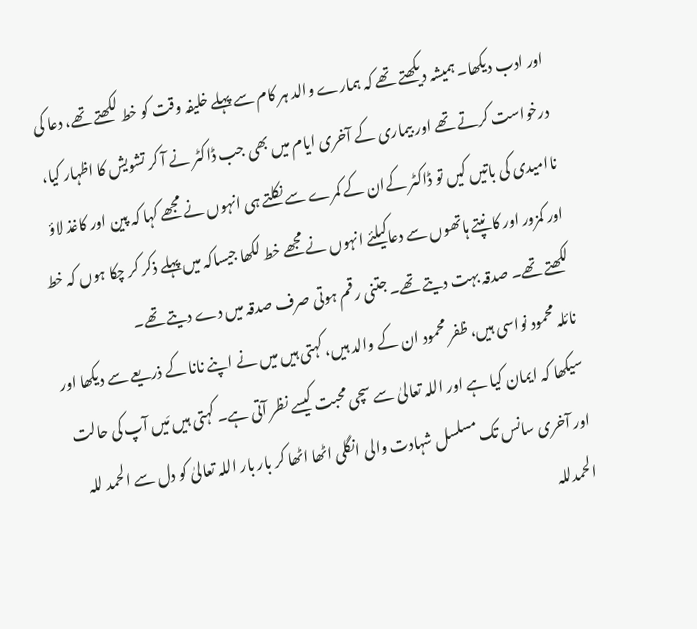اور ادب دیکھا۔ ہمیشہ دیکھتے تھے کہ ہمارے والد ہر کام سے پہلے خلیفہ وقت کو خط لکھتے تھے، دعا کی درخواست کرتے تھے اور بیماری کے آخری ایام میں بھی جب ڈاکٹر نے آ کر تشویش کا اظہار کیا، ناامیدی کی باتیں کیں تو ڈاکٹر کےان کے کمرے سے نکلتے ہی انہوں نے مجھے کہا کہ پین اور کاغذ لاؤ اور کمزور اور کانپتے ہاتھوں سے دعاکیلئے انہوں نے مجھے خط لکھا جیساکہ میں پہلے ذکر کر چکا ہوں کہ خط لکھتے تھے۔ صدقہ بہت دیتے تھے۔ جتنی رقم ہوتی صرف صدقہ میں دے دیتے تھے۔
نائلہ محمود نواسی ہیں، ظفر محمود ان کے والد ہیں، کہتی ہیں میں نے اپنے نانا کے ذریعے سے دیکھا اور سیکھا کہ ایمان کیا ہے اور اللہ تعالیٰ سے سچی محبت کیسے نظر آتی ہے۔ کہتی ہیں مَیں آپ کی حالت اور آخری سانس تک مسلسل شہادت والی انگلی اٹھا اٹھا کر بار بار اللہ تعالیٰ کو دل سے الحمد للہ الحمدللہ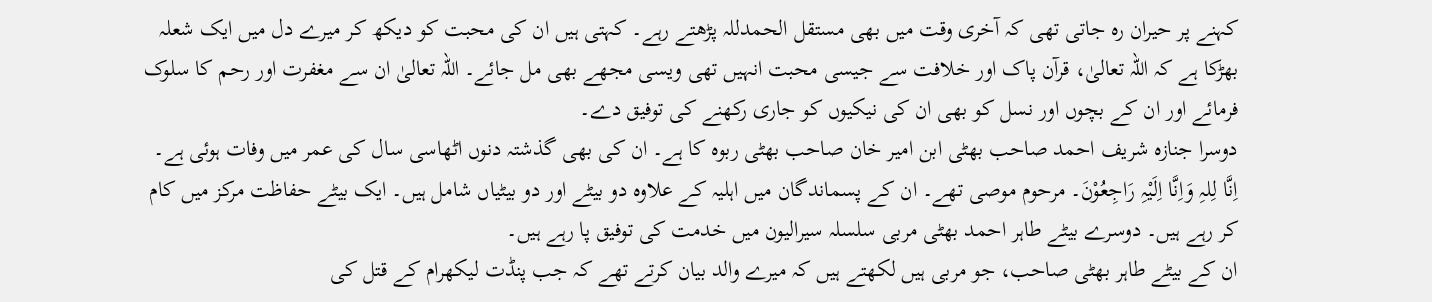کہنے پر حیران رہ جاتی تھی کہ آخری وقت میں بھی مستقل الحمدللہ پڑھتے رہے۔ کہتی ہیں ان کی محبت کو دیکھ کر میرے دل میں ایک شعلہ بھڑکا ہے کہ اللہ تعالیٰ، قرآن پاک اور خلافت سے جیسی محبت انہیں تھی ویسی مجھے بھی مل جائے۔ اللہ تعالیٰ ان سے مغفرت اور رحم کا سلوک فرمائے اور ان کے بچوں اور نسل کو بھی ان کی نیکیوں کو جاری رکھنے کی توفیق دے۔
دوسرا جنازہ شریف احمد صاحب بھٹی ابن امیر خان صاحب بھٹی ربوہ کا ہے۔ ان کی بھی گذشتہ دنوں اٹھاسی سال کی عمر میں وفات ہوئی ہے۔ اِنَّا لِلہِ وَاِنَّا اِلَیْہِ رَاجِعُوْنَ۔ مرحوم موصی تھے۔ ان کے پسماندگان میں اہلیہ کے علاوہ دو بیٹے اور دو بیٹیاں شامل ہیں۔ ایک بیٹے حفاظت مرکز میں کام کر رہے ہیں۔ دوسرے بیٹے طاہر احمد بھٹی مربی سلسلہ سیرالیون میں خدمت کی توفیق پا رہے ہیں۔
ان کے بیٹے طاہر بھٹی صاحب، جو مربی ہیں لکھتے ہیں کہ میرے والد بیان کرتے تھے کہ جب پنڈت لیکھرام کے قتل کی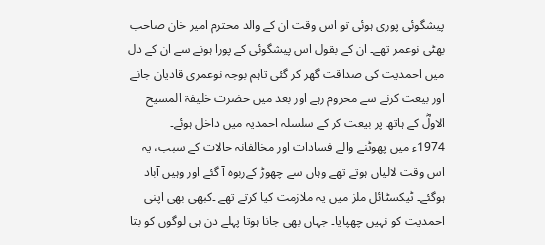پیشگوئی پوری ہوئی تو اس وقت ان کے والد محترم امیر خان صاحب بھٹی نوعمر تھے۔ ان کے بقول اس پیشگوئی کے پورا ہونے سے ان کے دل میں احمدیت کی صداقت گھر کر گئی تاہم بوجہ نوعمری قادیان جانے اور بیعت کرنے سے محروم رہے اور بعد میں حضرت خلیفۃ المسیح الاولؓ کے ہاتھ پر بیعت کر کے سلسلہ احمدیہ میں داخل ہوئے۔
1974ء میں پھوٹنے والے فسادات اور مخالفانہ حالات کے سبب، یہ اس وقت لالیاں ہوتے تھے وہاں سے چھوڑ کےربوہ آ گئے اور وہیں آباد ہوگئے۔ ٹیکسٹائل ملز میں یہ ملازمت کیا کرتے تھے ۔کبھی بھی اپنی احمدیت کو نہیں چھپایا۔ جہاں بھی جانا ہوتا پہلے دن ہی لوگوں کو بتا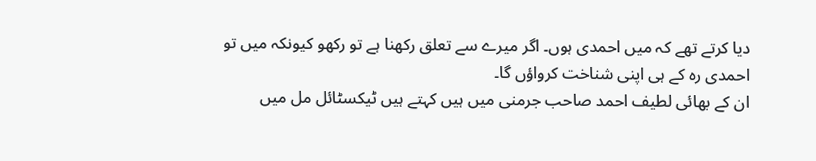دیا کرتے تھے کہ میں احمدی ہوں۔ اگر میرے سے تعلق رکھنا ہے تو رکھو کیونکہ میں تو احمدی رہ کے ہی اپنی شناخت کرواؤں گا۔
ان کے بھائی لطیف احمد صاحب جرمنی میں ہیں کہتے ہیں ٹیکسٹائل مل میں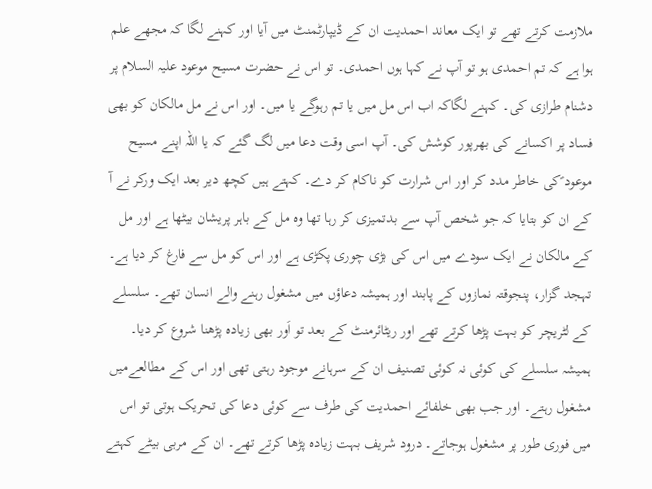ملازمت کرتے تھے تو ایک معاند احمدیت ان کے ڈیپارٹمنٹ میں آیا اور کہنے لگا کہ مجھے علم ہوا ہے کہ تم احمدی ہو تو آپ نے کہا ہوں احمدی۔ تو اس نے حضرت مسیح موعود علیہ السلام پر دشنام طرازی کی۔ کہنے لگاکہ اب اس مل میں یا تم رہوگے یا میں۔ اور اس نے مل مالکان کو بھی فساد پر اکسانے کی بھرپور کوشش کی۔ آپ اسی وقت دعا میں لگ گئے کہ یا اللہ اپنے مسیح موعود ؑکی خاطر مدد کر اور اس شرارت کو ناکام کر دے۔ کہتے ہیں کچھ دیر بعد ایک ورکر نے آ کے ان کو بتایا کہ جو شخص آپ سے بدتمیزی کر رہا تھا وہ مل کے باہر پریشان بیٹھا ہے اور مل کے مالکان نے ایک سودے میں اس کی بڑی چوری پکڑی ہے اور اس کو مل سے فارغ کر دیا ہے۔
تہجد گزار، پنجوقتہ نمازوں کے پابند اور ہمیشہ دعاؤں میں مشغول رہنے والے انسان تھے۔ سلسلے کے لٹریچر کو بہت پڑھا کرتے تھے اور ریٹائرمنٹ کے بعد تو اَور بھی زیادہ پڑھنا شروع کر دیا۔ ہمیشہ سلسلے کی کوئی نہ کوئی تصنیف ان کے سرہانے موجود رہتی تھی اور اس کے مطالعےمیں مشغول رہتے۔ اور جب بھی خلفائے احمدیت کی طرف سے کوئی دعا کی تحریک ہوتی تو اس میں فوری طور پر مشغول ہوجاتے۔ درود شریف بہت زیادہ پڑھا کرتے تھے۔ ان کے مربی بیٹے کہتے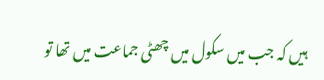ہیں کہ جب میں سکول میں چھٹی جماعت میں تھا تو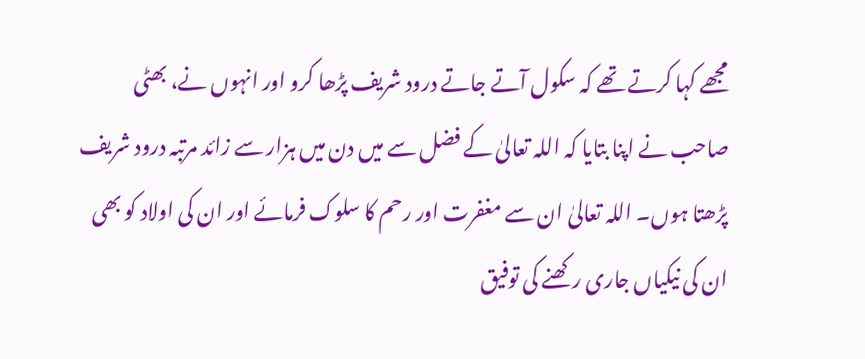مجھے کہا کرتے تھے کہ سکول آتے جاتے درود شریف پڑھا کرو اور انہوں نے، بھٹی صاحب نے اپنا بتایا کہ اللہ تعالیٰ کے فضل سے میں دن میں ہزار سے زائد مرتبہ درود شریف پڑھتا ہوں۔ اللہ تعالیٰ ان سے مغفرت اور رحم کا سلوک فرمائے اور ان کی اولاد کو بھی ان کی نیکیاں جاری رکھنے کی توفیق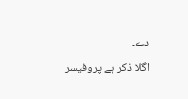دے۔
اگلا ذکر ہے پروفیسر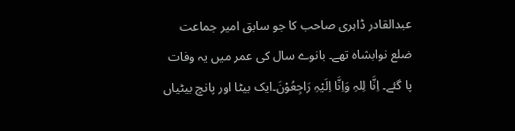عبدالقادر ڈاہری صاحب کا جو سابق امیر جماعت ضلع نوابشاہ تھے۔ بانوے سال کی عمر میں یہ وفات پا گئے۔ اِنَّا لِلہِ وَاِنَّا اِلَیْہِ رَاجِعُوْنَ۔ایک بیٹا اور پانچ بیٹیاں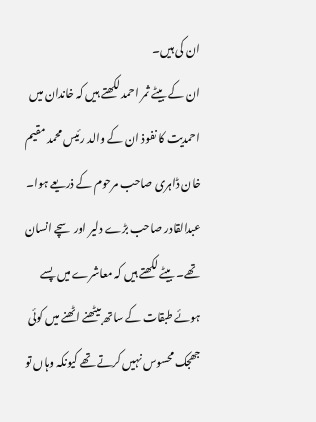ان کی ہیں۔
ان کے بیٹے ثمر احمد لکھتے ہیں کہ خاندان میں احمدیت کا نفوذ ان کے والد رئیس محمد مقیم خان ڈاہری صاحب مرحوم کے ذریعے ہوا۔ عبدالقادر صاحب بڑے دلیر اور سچے انسان تھے۔ بیٹے لکھتے ہیں کہ معاشرے میں پسے ہوئے طبقات کے ساتھ بیٹھنے اٹھنے میں کوئی جھجک محسوس نہیں کرتے تھے کیونکہ وہاں تو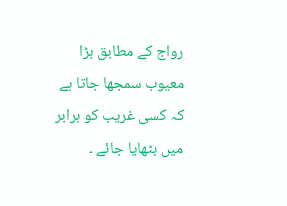رواج کے مطابق بڑا معیوب سمجھا جاتا ہے کہ کسی غریب کو برابر میں بٹھایا جائے ۔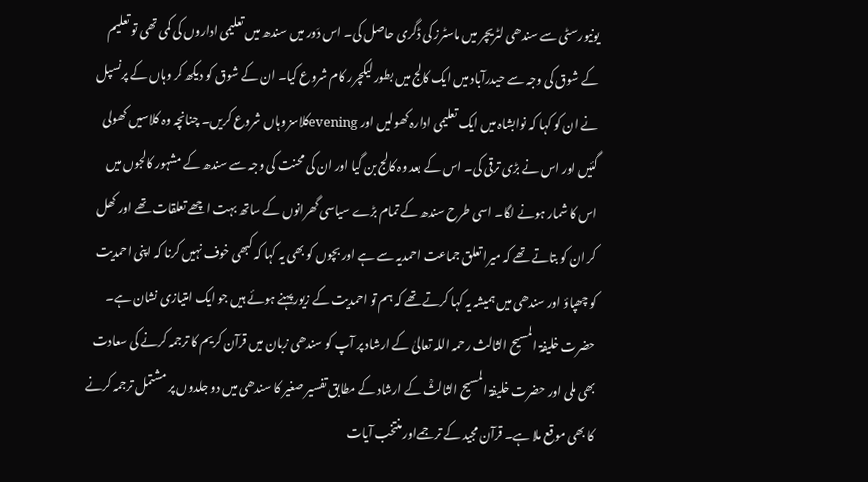یونیورسٹی سے سندھی لٹریچر میں ماسٹرز کی ڈگری حاصل کی۔ اس دَور میں سندھ میں تعلیمی اداروں کی کمی تھی تو تعلیم کے شوق کی وجہ سے حیدرآباد میں ایک کالج میں بطور لیکچرر کام شروع کیا۔ ان کے شوق کو دیکھ کر وہاں کے پرنسپل نے ان کو کہا کہ نوابشاہ میں ایک تعلیمی ادارہ کھولیں اور eveningکلاسز وہاں شروع کریں۔ چنانچہ وہ کلاسیں کھولی گئیں اور اس نے بڑی ترقی کی۔ اس کے بعد وہ کالج بن گیا اور ان کی محنت کی وجہ سے سندھ کے مشہور کالجوں میں اس کا شمار ہونے لگا۔ اسی طرح سندھ کے تمام بڑے سیاسی گھرانوں کے ساتھ بہت اچھے تعلقات تھے اور کھل کر ان کو بتاتے تھے کہ میرا تعلق جماعت احمدیہ سے ہے اور بچوں کو بھی یہ کہا کہ کبھی خوف نہیں کرنا کہ اپنی احمدیت کو چھپاؤ اور سندھی میں ہمیشہ یہ کہا کرتے تھے کہ ہم تو احمدیت کے زیور پہنے ہوئے ہیں جو ایک امتیازی نشان ہے۔
حضرت خلیفۃ المسیح الثالث رحمہ اللہ تعالیٰ کے ارشاد پر آپ کو سندھی زبان میں قرآن کریم کا ترجمہ کرنے کی سعادت بھی ملی اور حضرت خلیفۃ المسیح الثالثؒ کے ارشاد کے مطابق تفسیر صغیر کا سندھی میں دو جلدوں پر مشتمل ترجمہ کرنے کا بھی موقع ملا ہے۔ قرآن مجید کے ترجمےاور منتخب آیات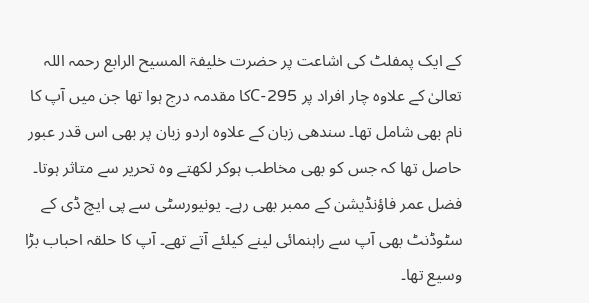کے ایک پمفلٹ کی اشاعت پر حضرت خلیفۃ المسیح الرابع رحمہ اللہ تعالیٰ کے علاوہ چار افراد پر 295-Cکا مقدمہ درج ہوا تھا جن میں آپ کا نام بھی شامل تھا۔ سندھی زبان کے علاوہ اردو زبان پر بھی اس قدر عبور حاصل تھا کہ جس کو بھی مخاطب ہوکر لکھتے وہ تحریر سے متاثر ہوتا۔ فضل عمر فاؤنڈیشن کے ممبر بھی رہے۔ یونیورسٹی سے پی ایچ ڈی کے سٹوڈنٹ بھی آپ سے راہنمائی لینے کیلئے آتے تھے۔ آپ کا حلقہ احباب بڑا وسیع تھا۔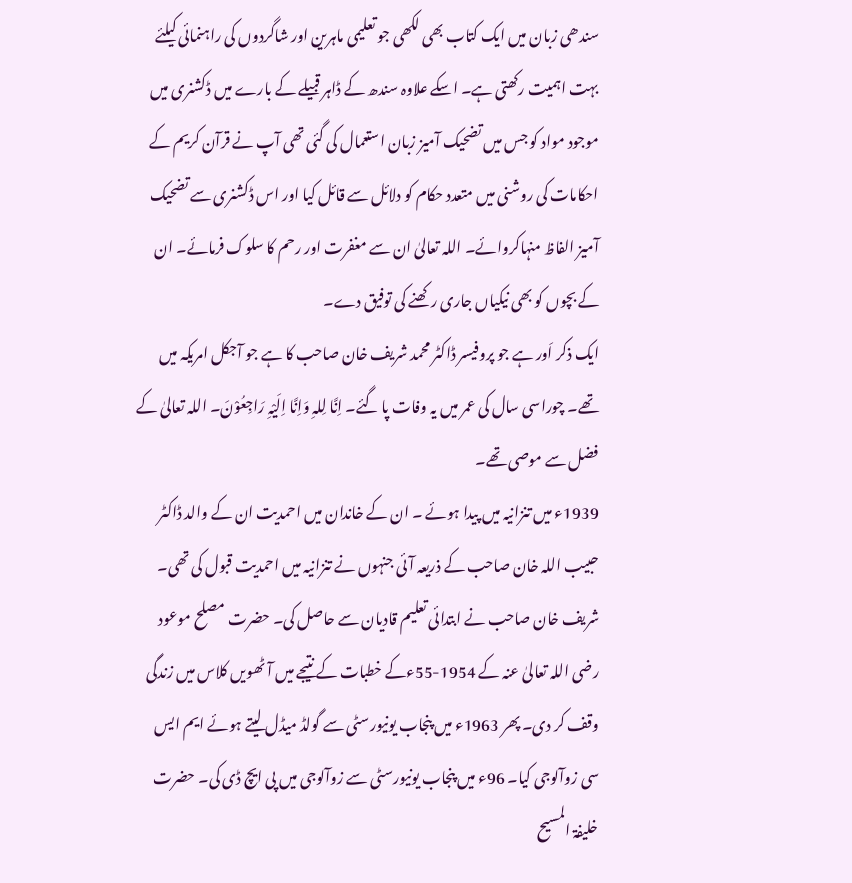سندھی زبان میں ایک کتاب بھی لکھی جو تعلیمی ماہرین اور شاگردوں کی راہنمائی کیلئے بہت اہمیت رکھتی ہے۔ اسکے علاوہ سندھ کے ڈاہر قبیلے کے بارے میں ڈکشنری میں موجود مواد کو جس میں تضحیک آمیز زبان استعمال کی گئی تھی آپ نے قرآن کریم کے احکامات کی روشنی میں متعدد حکام کو دلائل سے قائل کیا اور اس ڈکشنری سے تضحیک آمیز الفاظ منہاکروائے۔ اللہ تعالیٰ ان سے مغفرت اور رحم کا سلوک فرمائے۔ ان کے بچوں کو بھی نیکیاں جاری رکھنے کی توفیق دے۔
ایک ذکر اَور ہے جو پروفیسر ڈاکٹر محمد شریف خان صاحب کا ہے جو آجکل امریکہ میں تھے۔ چوراسی سال کی عمر میں یہ وفات پا گئے۔ اِنَّا لِلہِ وَاِنَّا اِلَیْہِ رَاجِعُوْنَ۔ اللہ تعالیٰ کے فضل سے موصی تھے۔
1939ء میں تنزانیہ میں پیدا ہوئے ۔ ان کے خاندان میں احمدیت ان کے والد ڈاکٹر حبیب اللہ خان صاحب کے ذریعہ آئی جنہوں نے تنزانیہ میں احمدیت قبول کی تھی۔ شریف خان صاحب نے ابتدائی تعلیم قادیان سے حاصل کی۔ حضرت مصلح موعود رضی اللہ تعالیٰ عنہ کے 1954-55ءکے خطبات کے نتیجے میں آٹھویں کلاس میں زندگی وقف کر دی۔ پھر 1963ء میں پنجاب یونیورسٹی سے گولڈ میڈل لیتے ہوئے ایم ایس سی زوآلوجی کیا۔ 96ء میں پنجاب یونیورسٹی سے زوآلوجی میں پی ایچ ڈی کی۔ حضرت خلیفۃ المسیح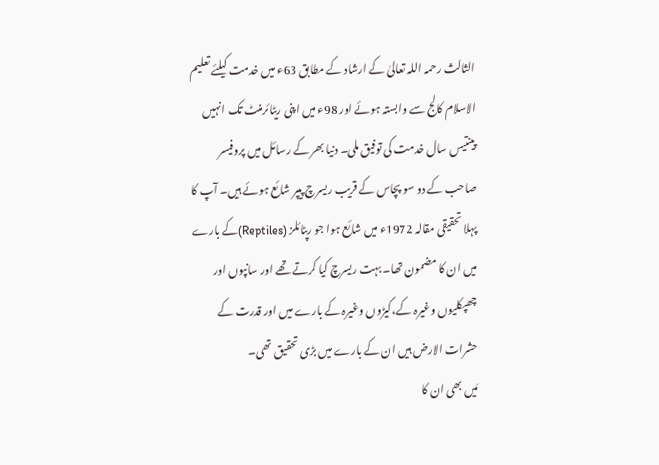الثالث رحمہ اللہ تعالیٰ کے ارشاد کے مطابق 63ء میں خدمت کیلئے تعلیم الاسلام کالج سے وابستہ ہوئے اور 98ء میں اپنی ریٹائرمنٹ تک انہیں پینتیس سال خدمت کی توفیق ملی۔ دنیا بھر کے رسائل میں پروفیسر صاحب کے دو سو پچاس کے قریب ریسرچ پیپر شائع ہوئے ہیں۔ آپ کا پہلا تحقیقی مقالہ 1972ء میں شائع ہوا جو رپٹائلز (Reptiles)کے بارے میں ان کا مضمون تھا۔ بہت ریسرچ کیا کرتے تھے اور سانپوں اور چھپکلیوں وغیرہ کے،کیڑوں وغیرہ کے بارے میں اور قدرت کے حشرات الارض ہیں ان کے بارے میں بڑی تحقیق تھی۔
مَیں بھی ان کا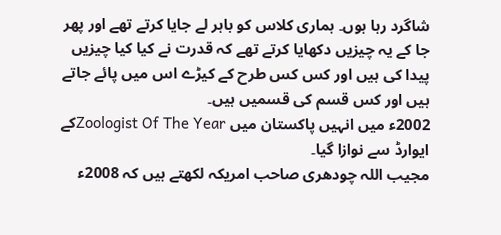شاگرد رہا ہوں۔ ہماری کلاس کو باہر لے جایا کرتے تھے اور پھر جا کے یہ چیزیں دکھایا کرتے تھے کہ قدرت نے کیا کیا چیزیں پیدا کی ہیں اور کس کس طرح کے کیڑے اس میں پائے جاتے ہیں اور کس قسم کی قسمیں ہیں۔
2002ء میں انہیں پاکستان میں Zoologist Of The Yearکے ایوارڈ سے نوازا گیا۔
مجیب اللہ چودھری صاحب امریکہ لکھتے ہیں کہ 2008ء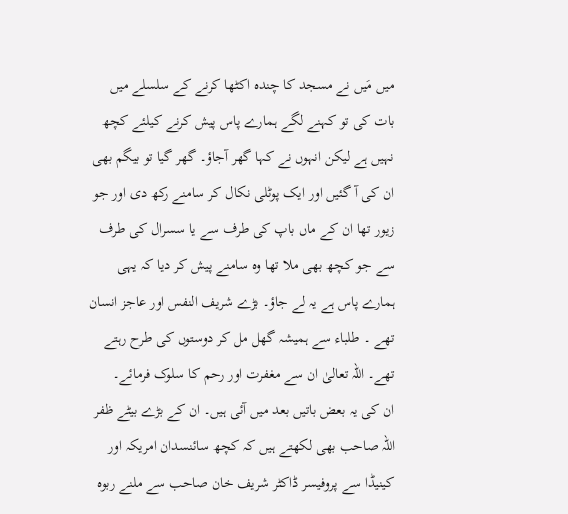میں مَیں نے مسجد کا چندہ اکٹھا کرنے کے سلسلے میں بات کی تو کہنے لگے ہمارے پاس پیش کرنے کیلئے کچھ نہیں ہے لیکن انہوں نے کہا گھر آجاؤ۔ گھر گیا تو بیگم بھی ان کی آ گئیں اور ایک پوٹلی نکال کر سامنے رکھ دی اور جو زیور تھا ان کے ماں باپ کی طرف سے یا سسرال کی طرف سے جو کچھ بھی ملا تھا وہ سامنے پیش کر دیا کہ یہی ہمارے پاس ہے یہ لے جاؤ۔ بڑے شریف النفس اور عاجز انسان تھے ۔ طلباء سے ہمیشہ گھل مل کر دوستوں کی طرح رہتے تھے۔ اللہ تعالیٰ ان سے مغفرت اور رحم کا سلوک فرمائے۔
ان کی یہ بعض باتیں بعد میں آئی ہیں۔ ان کے بڑے بیٹے ظفر اللہ صاحب بھی لکھتے ہیں کہ کچھ سائنسدان امریکہ اور کینیڈا سے پروفیسر ڈاکٹر شریف خان صاحب سے ملنے ربوہ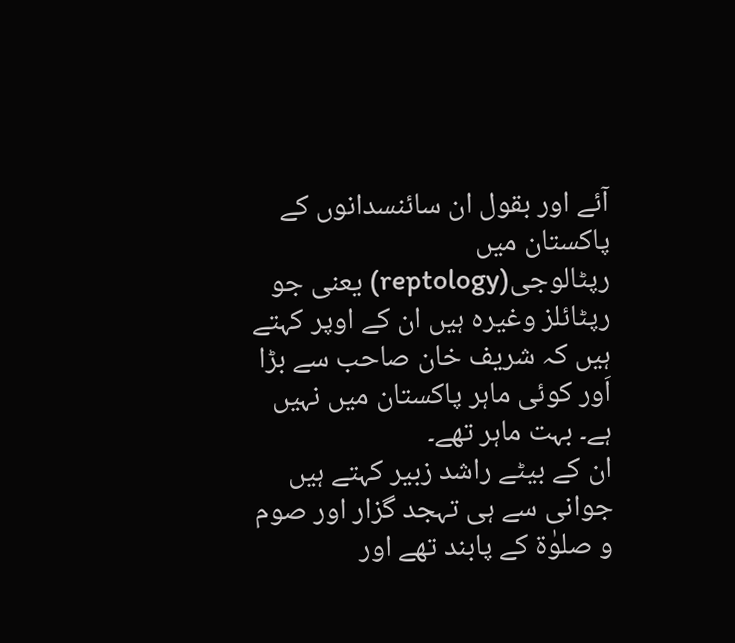آئے اور بقول ان سائنسدانوں کے پاکستان میں رپٹالوجی(reptology) یعنی جو رپٹائلز وغیرہ ہیں ان کے اوپر کہتے ہیں کہ شریف خان صاحب سے بڑا اَور کوئی ماہر پاکستان میں نہیں ہے۔ بہت ماہر تھے۔
ان کے بیٹے راشد زبیر کہتے ہیں جوانی سے ہی تہجد گزار اور صوم و صلوٰۃ کے پابند تھے اور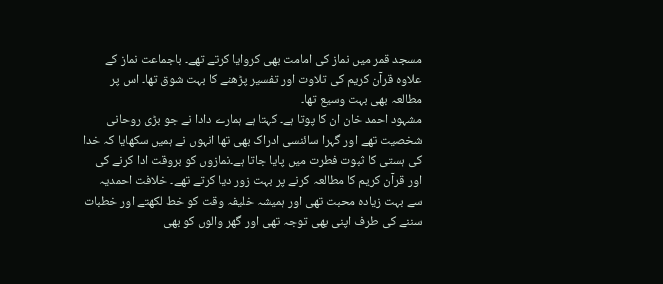مسجد قمر میں نماز کی امامت بھی کروایا کرتے تھے۔ باجماعت نماز کے علاوہ قرآن کریم کی تلاوت اور تفسیر پڑھنے کا بہت شوق تھا۔ اس پر مطالعہ بھی بہت وسیع تھا۔
مشہود احمد خان ان کا پوتا ہے۔ کہتا ہے ہمارے دادا نے جو بڑی روحانی شخصیت تھے اور گہرا سائنسی ادراک بھی تھا انہوں نے ہمیں سکھایا کہ خدا کی ہستی کا ثبوت فطرت میں پایا جاتا ہے۔نمازوں کو بروقت ادا کرنے کی اور قرآن کریم کا مطالعہ کرنے پر بہت زور دیا کرتے تھے۔ خلافت احمدیہ سے بہت زیادہ محبت تھی اور ہمیشہ خلیفہ وقت کو خط لکھتے اور خطبات سننے کی طرف اپنی بھی توجہ تھی اور گھر والوں کو بھی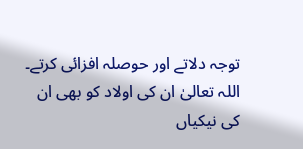توجہ دلاتے اور حوصلہ افزائی کرتے۔ اللہ تعالیٰ ان کی اولاد کو بھی ان کی نیکیاں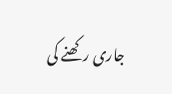جاری رکھنے کی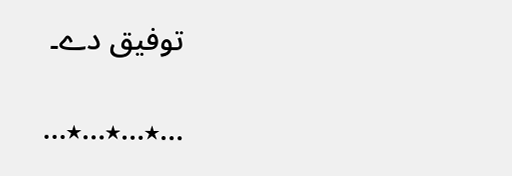توفیق دے۔

…٭…٭…٭…